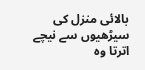بالائی منزل کی سیڑھیوں سے نیچے اترتا وہ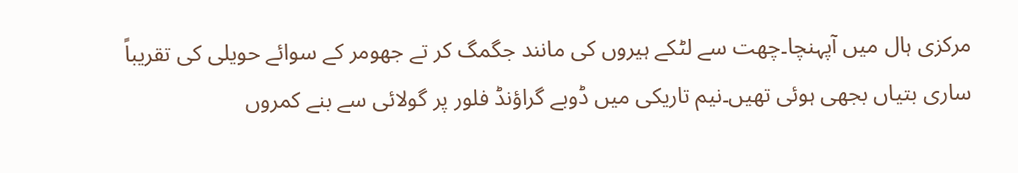مرکزی ہال میں آپہنچا۔چھت سے لٹکے ہیروں کی مانند جگمگ کر تے جھومر کے سوائے حویلی کی تقریباً ساری بتیاں بجھی ہوئی تھیں۔نیم تاریکی میں ڈوبے گراؤنڈ فلور پر گولائی سے بنے کمروں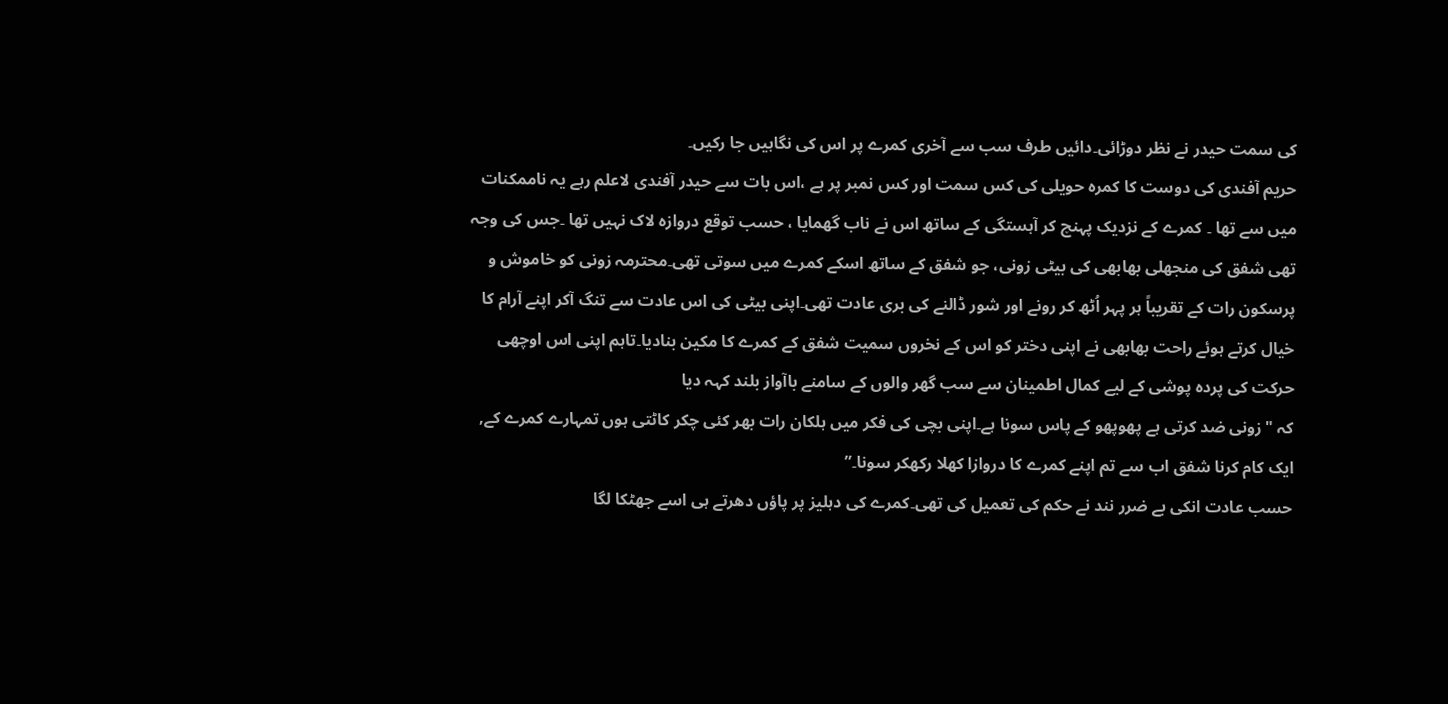کی سمت حیدر نے نظر دوڑائی۔دائیں طرف سب سے آخری کمرے پر اس کی نگاہیں جا رکیں۔
حریم آفندی کی دوست کا کمرہ حویلی کی کس سمت اور کس نمبر پر ہے ،اس بات سے حیدر آفندی لاعلم رہے یہ ناممکنات میں سے تھا ۔ کمرے کے نزدیک پہنچ کر آہستگی کے ساتھ اس نے ناب گھمایا ، حسب توقع دروازہ لاک نہیں تھا ۔جس کی وجہ تھی شفق کی منجھلی بھابھی کی بیٹی زونی، جو شفق کے ساتھ اسکے کمرے میں سوتی تھی۔محترمہ زونی کو خاموش و پرسکون رات کے تقریباً ہر پہر اُٹھ کر رونے اور شور ڈالنے کی بری عادت تھی۔اپنی بیٹی کی اس عادت سے تنگ آکر اپنے آرام کا خیال کرتے ہوئے راحت بھابھی نے اپنی دختر کو اس کے نخروں سمیت شفق کے کمرے کا مکین بنادیا۔تاہم اپنی اس اوچھی حرکت کی پردہ پوشی کے لیے کمال اطمینان سے سب گھر والوں کے سامنے باآواز بلند کہہ دیا
کہ "زونی ضد کرتی ہے پھوپھو کے پاس سونا ہے۔اپنی بچی کی فکر میں ہلکان رات بھر کئی چکر کاٹتی ہوں تمہارے کمرے کے, ایک کام کرنا شفق اب سے تم اپنے کمرے کا دروازا کھلا رکھکر سونا۔”
حسب عادت انکی بے ضرر نند نے حکم کی تعمیل کی تھی۔کمرے کی دہلیز پر پاؤں دھرتے ہی اسے جھٹکا لگا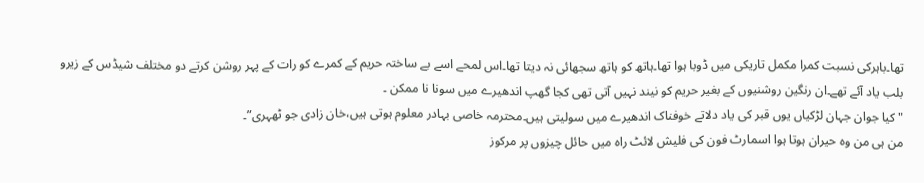تھا۔باہرکی نسبت کمرا مکمل تاریکی میں ڈوبا ہوا تھا۔ہاتھ کو ہاتھ سجھائی نہ دیتا تھا۔اس لمحے اسے بے ساختہ حریم کے کمرے کو رات کے پہر روشن کرتے دو مختلف شیڈس کے زیرو بلب یاد آئے تھے۔ان رنگین روشنیوں کے بغیر حریم کو نیند نہیں آتی تھی کجا گھپ اندھیرے میں سونا نا ممکن ۔
"کیا جوان جہان لڑکیاں یوں قبر کی یاد دلاتے خوفناک اندھیرے میں سولیتی ہیں۔محترمہ خاصی بہادر معلوم ہوتی ہیں،خان زادی جو ٹھہری”۔
من ہی من وہ حیران ہوتا ہوا اسمارٹ فون کی فلیش لائٹ راہ میں حائل چیزوں پر مرکوز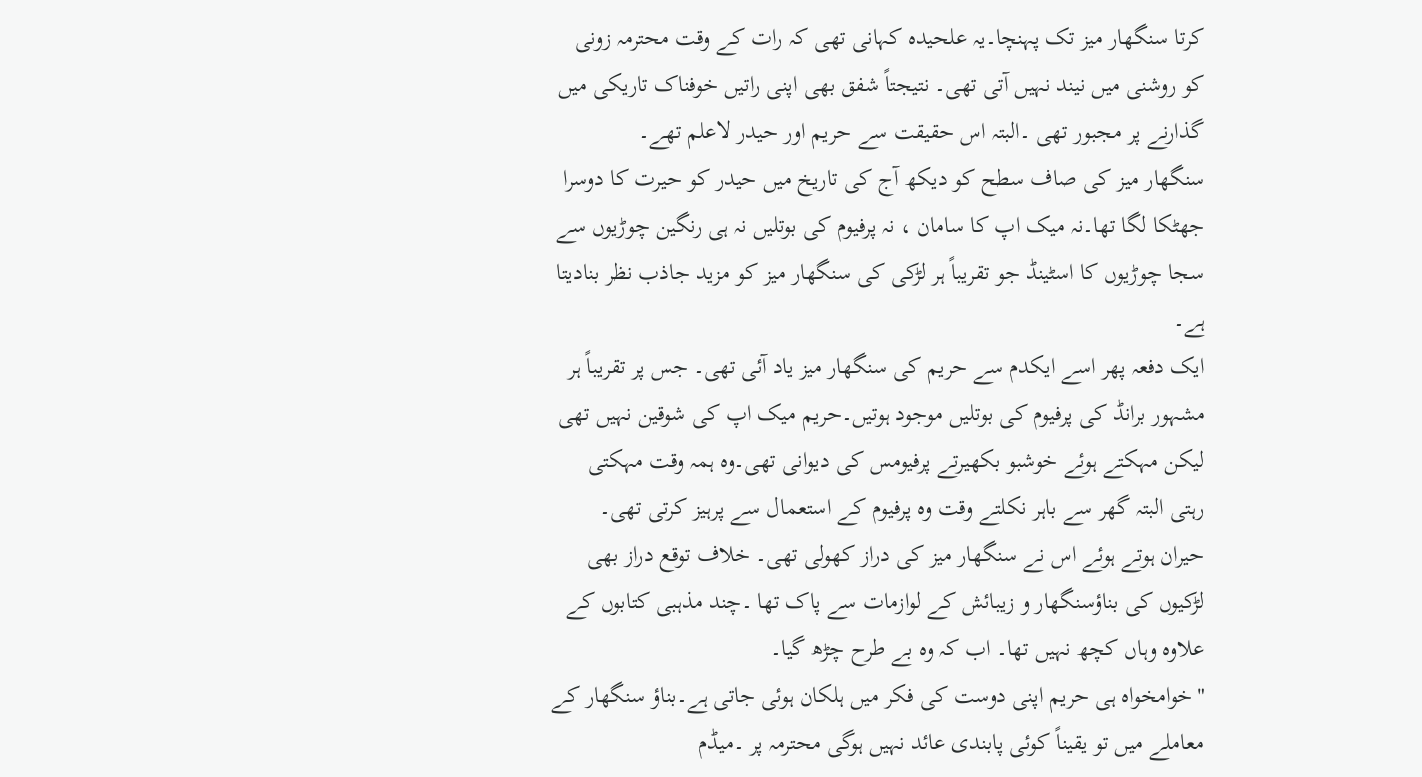کرتا سنگھار میز تک پہنچا۔یہ علحیدہ کہانی تھی کہ رات کے وقت محترمہ زونی کو روشنی میں نیند نہیں آتی تھی۔ نتیجتاً شفق بھی اپنی راتیں خوفناک تاریکی میں گذارنے پر مجبور تھی ۔البتہ اس حقیقت سے حریم اور حیدر لاعلم تھے۔
سنگھار میز کی صاف سطح کو دیکھ آج کی تاریخ میں حیدر کو حیرت کا دوسرا جھٹکا لگا تھا۔نہ میک اپ کا سامان ، نہ پرفیوم کی بوتلیں نہ ہی رنگین چوڑیوں سے سجا چوڑیوں کا اسٹینڈ جو تقریباً ہر لڑکی کی سنگھار میز کو مزید جاذب نظر بنادیتا ہے۔
ایک دفعہ پھر اسے ایکدم سے حریم کی سنگھار میز یاد آئی تھی۔ جس پر تقریباً ہر مشہور برانڈ کی پرفیوم کی بوتلیں موجود ہوتیں۔حریم میک اپ کی شوقین نہیں تھی لیکن مہکتے ہوئے خوشبو بکھیرتے پرفیومس کی دیوانی تھی۔وہ ہمہ وقت مہکتی رہتی البتہ گھر سے باہر نکلتے وقت وہ پرفیوم کے استعمال سے پرہیز کرتی تھی۔
حیران ہوتے ہوئے اس نے سنگھار میز کی دراز کھولی تھی۔ خلاف توقع دراز بھی لڑکیوں کی بناؤسنگھار و زیبائش کے لوازمات سے پاک تھا ۔چند مذہبی کتابوں کے علاوہ وہاں کچھ نہیں تھا۔ اب کہ وہ بے طرح چڑھ گیا۔
"خوامخواہ ہی حریم اپنی دوست کی فکر میں ہلکان ہوئی جاتی ہے۔بناؤ سنگھار کے معاملے میں تو یقیناً کوئی پابندی عائد نہیں ہوگی محترمہ پر ۔میڈم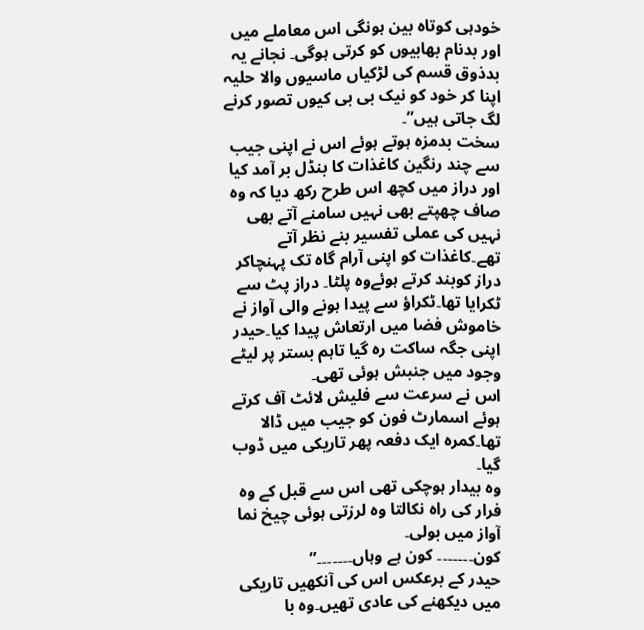خودہی کوتاہ بین ہونگی اس معاملے میں اور بدنام بھابیوں کو کرتی ہوگی۔ نجانے یہ بدذوق قسم کی لڑکیاں ماسیوں والا حلیہ اپنا کر خود کو نیک بی بی کیوں تصور کرنے لگ جاتی ہیں”۔
سخت بدمزہ ہوتے ہوئے اس نے اپنی جیب سے چند رنگین کاغذات کا بنڈل بر آمد کیا اور دراز میں کچھ اس طرح رکھ دیا کہ وہ صاف چھپتے بھی نہیں سامنے آتے بھی نہیں کی عملی تفسیر بنے نظر آتے تھے۔کاغذات کو اپنی آرام گاہ تک پہنچاکر دراز کوبند کرتے ہوئےوہ پلٹا۔ دراز پٹ سے ٹکرایا تھا۔ٹکراؤ سے پیدا ہونے والی آواز نے خاموش فضا میں ارتعاش پیدا کیا۔حیدر اپنی جگہ ساکت رہ گیا تاہم بستر پر لیٹے وجود میں جنبش ہوئی تھی۔
اس نے سرعت سے فلیش لائٹ آف کرتے ہوئے اسمارٹ فون کو جیب میں ڈالا تھا۔کمرہ ایک دفعہ پھر تاریکی میں ڈوب گیا۔
وہ بیدار ہوچکی تھی اس سے قبل کے وہ فرار کی راہ نکالتا وہ لرزتی ہوئی چیخ نما آواز میں بولی۔
کون۔۔۔۔۔۔۔ کون ہے وہاں۔۔۔۔۔۔۔”
حیدر کے برعکس اس کی آنکھیں تاریکی میں دیکھنے کی عادی تھیں۔وہ با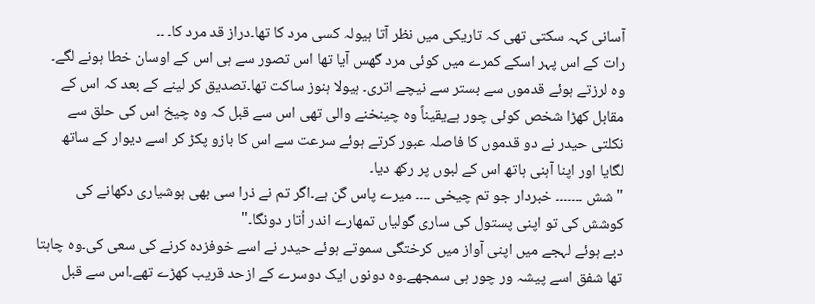آسانی کہہ سکتی تھی کہ تاریکی میں نظر آتا ہیولہ کسی مرد کا تھا۔دراز قد مرد کا۔ ۔۔
رات کے اس پہر اسکے کمرے میں کوئی مرد گھس آیا تھا اس تصور سے ہی اس کے اوسان خطا ہونے لگے۔
وہ لرزتے ہوئے قدموں سے بستر سے نیچے اتری۔ ہیولا ہنوز ساکت تھا۔تصدیق کر لینے کے بعد کہ اس کے مقابل کھڑا شخص کوئی چور ہےیقیناً وہ چینخنے والی تھی اس سے قبل کہ وہ چیخ اس کی حلق سے نکلتی حیدر نے دو قدموں کا فاصلہ عبور کرتے ہوئے سرعت سے اس کا بازو پکڑ کر اسے دیوار کے ساتھ لگایا اور اپنا آہنی ہاتھ اس کے لبوں پر رکھ دیا۔
"شش ۔۔۔۔۔۔۔ خبردار جو تم چیخی ۔۔۔۔ میرے پاس گن ہے۔اگر تم نے ذرا سی بھی ہوشیاری دکھانے کی کوشش کی تو اپنی پستول کی ساری گولیاں تمھارے اندر اُتار دونگا۔"
دبے ہوئے لہجے میں اپنی آواز میں کرختگی سموتے ہوئے حیدر نے اسے خوفزدہ کرنے کی سعی کی۔وہ چاہتا تھا شفق اسے پیشہ ور چور ہی سمجھے۔وہ دونوں ایک دوسرے کے ازحد قریب کھڑے تھے۔اس سے قبل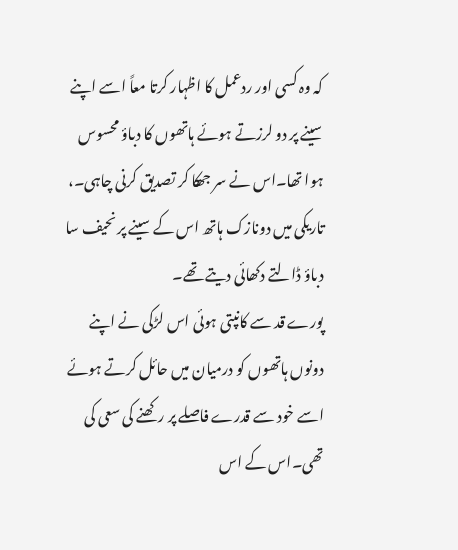کہ وہ کسی اور ردعمل کا اظہار کرتا معاً اسے اپنے سینے پر دو لرزتے ہوئے ہاتھوں کا دباؤ محسوس ہوا تھا۔اس نے سر جھکا کر تصدیق کرنی چاہی۔، تاریکی میں دونازک ہاتھ اس کے سینے پر نحیف سا دباؤ ڈالتے دکھائی دیتے تھے۔
پورے قد سے کانپتی ہوئی اس لڑکی نے اپنے دونوں ہاتھوں کو درمیان میں حائل کرتے ہوئے اسے خود سے قدرے فاصلے پر رکھنے کی سعی کی تھی۔اس کے اس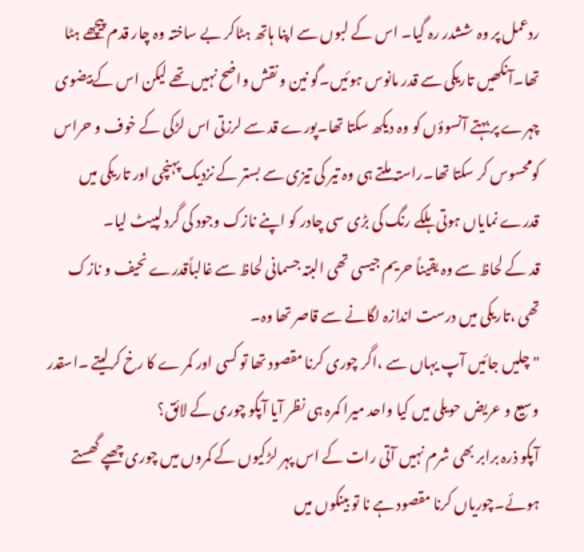ردعمل پر وہ ششدر رہ گیا۔ اس کے لبوں سے اپنا ہاتھ ہٹاکر بے ساختہ وہ چار قدم پیچھے ہٹا تھا۔آنکھیں تاریکی سے قدر مانوس ہوئیں۔گو نین و نقش واضح نہیں تھے لیکن اس کےبیضوی چہرے پر بہتے آنسوؤں کو وہ دیکھ سکتا تھا۔پورے قد سے لرزتی اس لڑکی کے خوف و حراس کومحسوس کر سکتا تھا۔راستہ ملتے ہی وہ تیر کی تیزی سے بستر کے نزدیک پہنچی اور تاریکی میں قدرے نمایاں ہوتی ہلکے رنگ کی بڑی سی چادر کو اپنے نازک وجود کی گرد لپیٹ لیا۔
قد کے لحاظ سے وہ یقیناً حریم جیسی تھی البتہ جسمانی لحاظ سے غالباًقدرے نحیف و نازک تھی ،تاریکی میں درست اندازہ لگانے سے قاصر تھا وہ۔
"چلیں جائیں آپ یہاں سے ،اگر چوری کرنا مقصود تھا تو کسی اور کمر ے کا رخ کرلیتے ۔اسقدر وسیع و عریض حویلی میں کیا واحد میرا کمرہ ہی نظر آیا آپکو چوری کے لائق؟
آپکو ذرہ برابر بھی شرم نہیں آتی رات کے اس پہر لڑکیوں کے کمروں میں چوری چھپے گھستے ہوئے۔چوریاں کرنا مقصود ہے نا تو بینکوں میں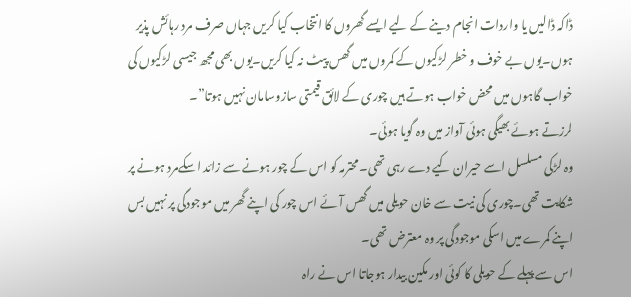ڈاکہ ڈالیں یا واردات انجام دینے کے لیے ایسے گھروں کا انتخاب کیا کریں جہاں صرف مرد رہائش پذیر ہوں۔یوں بے خوف و خطر لڑکیوں کے کمروں میں گھس پیٹ نہ کیا کریں۔یوں بھی مجھ جیسی لڑکیوں کی خواب گاہوں میں محض خواب ہوتے ہیں چوری کے لائق قیمتی سازوسامان نہیں ہوتا”۔
لرزتے ہوئے بھیگی ہوئی آواز میں وہ گویا ہوئی۔
وہ لڑکی مسلسل اسے حیران کیے دے رہی تھی۔محترمہ کو اس کے چور ہونے سے زائد اسکےمرد ہونے پر شکایت تھی۔چوری کی نیت سے خان حویلی میں گھس آئے اس چور کی اپنے گھر میں موجودگی پر نہیں بس اپنے کمرے میں اسکی موجودگی پر وہ معترض تھی۔
اس سے پہلے کے حویلی کا کوئی اور مکین بیدار ہوجاتا اس نے راہ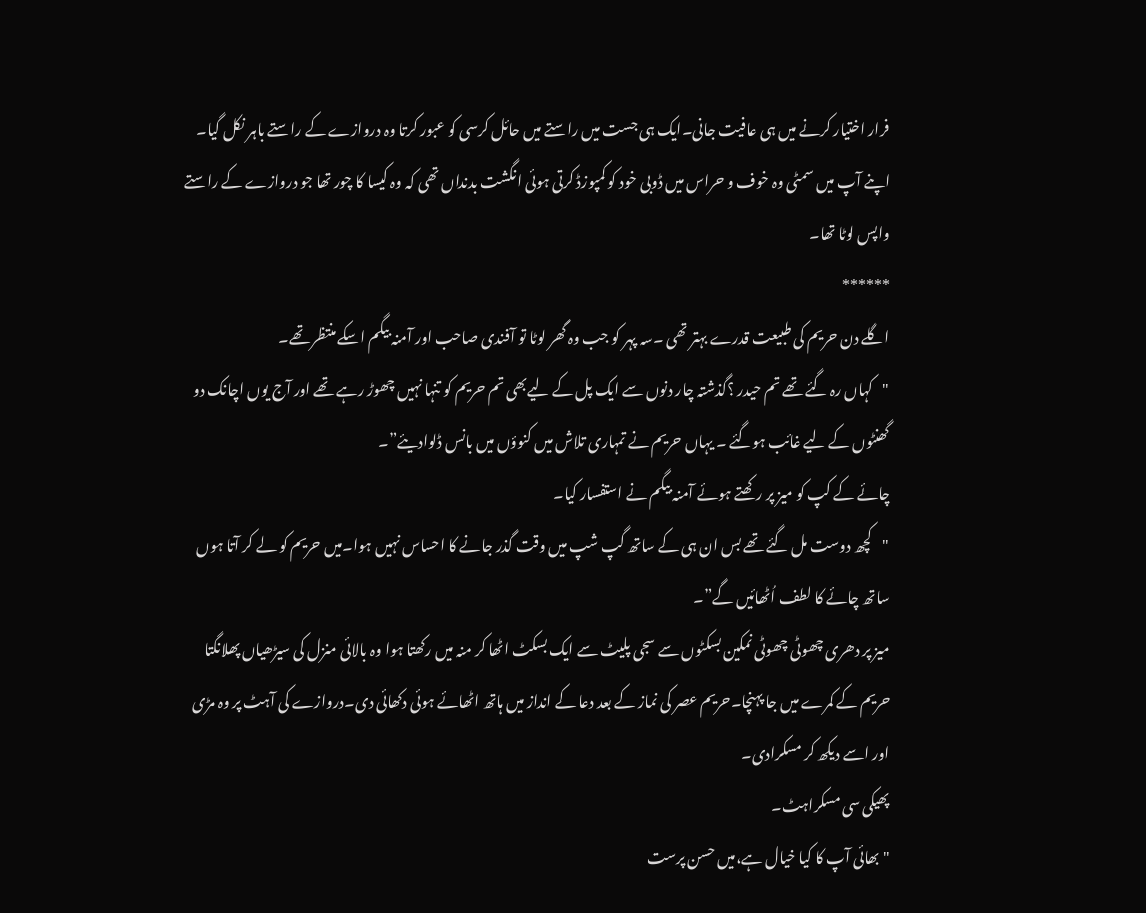فرار اختیار کرنے میں ہی عافیت جانی۔ایک ہی جست میں راستے میں حائل کرسی کو عبور کرتا وہ دروازے کے راستے باہر نکل گیا۔
اپنے آپ میں سمٹی وہ خوف و حراس میں ڈوبی خود کو کمپوزڈ کرتی ہوئی انگشت بدنداں تھی کہ وہ کیسا کا چور تھا جو دروازے کے راستے واپس لوٹا تھا۔
******
اگلے دن حریم کی طبیعت قدرے بہتر تھی ۔سہ پہر کو جب وہ گھر لوٹا تو آفندی صاحب اور آمنہ بیگم اسکے منتظر تھے۔
"کہاں رہ گئے تھے تم حیدر ؟گذشتہ چار دنوں سے ایک پل کے لیےبھی تم حریم کو تنہا نہیں چھوڑ رہے تھے اور آج یوں اچانک دو گھنٹوں کے لیے غائب ہوگئے ۔ یہاں حریم نے تمہاری تلاش میں کنوؤں میں بانس ڈلوادیئے”۔
چائے کے کپ کو میز پر رکھتے ہوئے آمنہ بیگم نے استفسار کیا۔
"کچھ دوست مل گئے تھے بس ان ہی کے ساتھ گپ شپ میں وقت گذر جانے کا احساس نہیں ہوا۔میں حریم کو لے کر آتا ہوں ساتھ چائے کا لطف اُٹھائیں گے”۔
میز پر دھری چھوٹی چھوٹی نمکین بسکٹوں سے سجی پلیٹ سے ایک بسکٹ اٹھا کر منہ میں رکھتا ہوا وہ بالائی منزل کی سیڑھیاں پھلانگتا حریم کے کمرے میں جا پہنچا۔حریم عصر کی نماز کے بعد دعا کے انداز میں ہاتھ اٹھائے ہوئی دکھائی دی۔دروازے کی آہٹ پر وہ مڑی اور اسے دیکھ کر مسکرادی۔
پھیکی سی مسکراہٹ۔
"بھائی آپ کا کیا خیال ہے،میں حسن پرست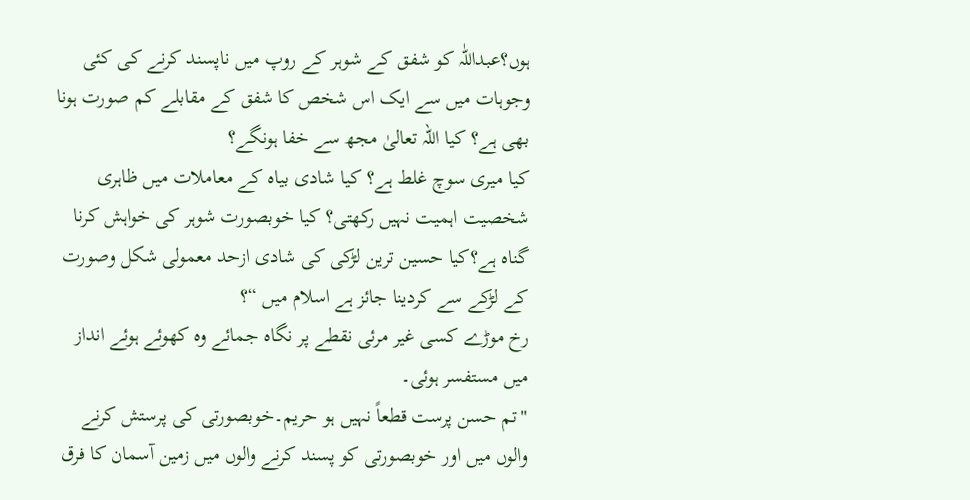ہوں؟عبداللّٰہ کو شفق کے شوہر کے روپ میں ناپسند کرنے کی کئی وجوہات میں سے ایک اس شخص کا شفق کے مقابلے کم صورت ہونا بھی ہے؟ کیا اللہ تعالیٰ مجھ سے خفا ہونگے؟
کیا میری سوچ غلط ہے؟ کیا شادی بیاہ کے معاملات میں ظاہری شخصیت اہمیت نہیں رکھتی؟ کیا خوبصورت شوہر کی خواہش کرنا گناہ ہے؟کیا حسین ترین لڑکی کی شادی ازحد معمولی شکل وصورت کے لڑکے سے کردینا جائز ہے اسلام میں “؟
رخ موڑے کسی غیر مرئی نقطے پر نگاہ جمائے وہ کھوئے ہوئے انداز میں مستفسر ہوئی۔
"تم حسن پرست قطعاً نہیں ہو حریم۔خوبصورتی کی پرستش کرنے والوں میں اور خوبصورتی کو پسند کرنے والوں میں زمین آسمان کا فرق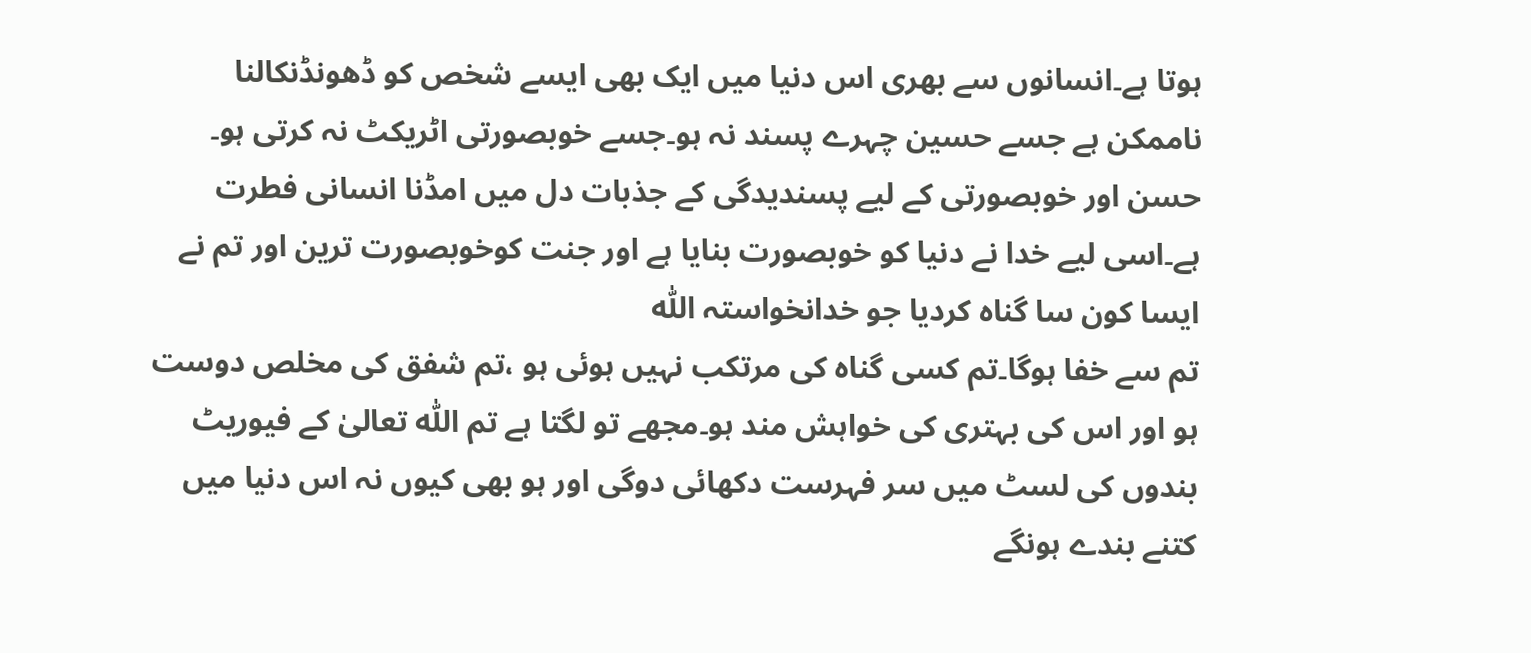ہوتا ہے۔انسانوں سے بھری اس دنیا میں ایک بھی ایسے شخص کو ڈھونڈنکالنا ناممکن ہے جسے حسین چہرے پسند نہ ہو۔جسے خوبصورتی اٹریکٹ نہ کرتی ہو۔
حسن اور خوبصورتی کے لیے پسندیدگی کے جذبات دل میں امڈنا انسانی فطرت ہے۔اسی لیے خدا نے دنیا کو خوبصورت بنایا ہے اور جنت کوخوبصورت ترین اور تم نے ایسا کون سا گناہ کردیا جو خدانخواستہ اللّٰہ
تم سے خفا ہوگا۔تم کسی گناہ کی مرتکب نہیں ہوئی ہو ،تم شفق کی مخلص دوست ہو اور اس کی بہتری کی خواہش مند ہو۔مجھے تو لگتا ہے تم اللّٰہ تعالیٰ کے فیوریٹ بندوں کی لسٹ میں سر فہرست دکھائی دوگی اور ہو بھی کیوں نہ اس دنیا میں کتنے بندے ہونگے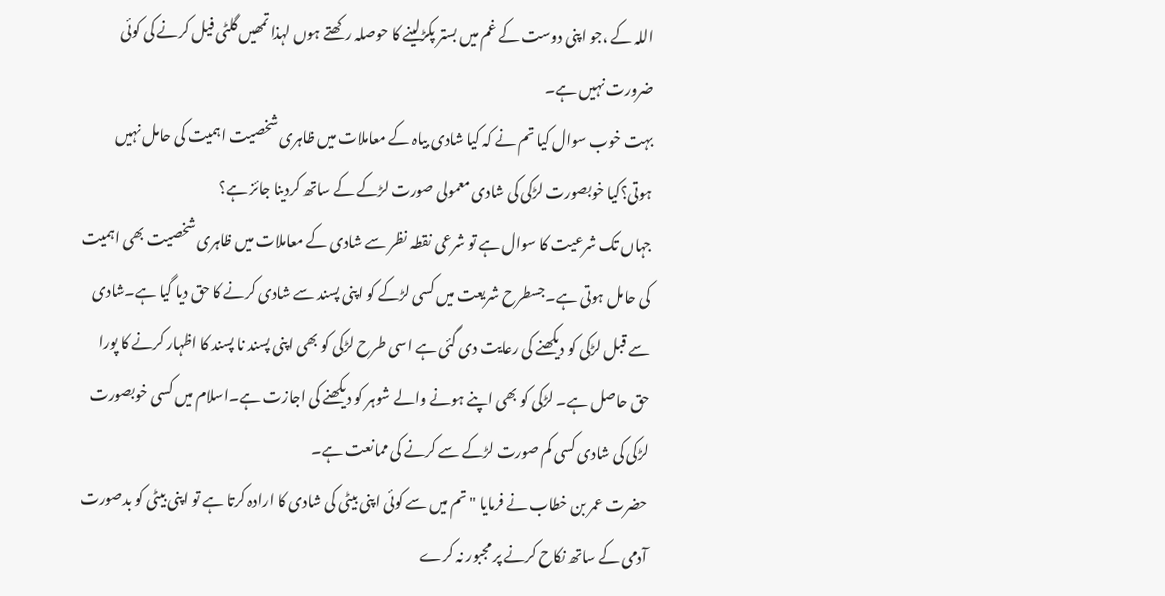اللہ کے ،جو اپنی دوست کے غم میں بستر پکڑلینے کا حوصلہ رکھتے ہوں لہذا تمھیں گلٹی فیل کرنے کی کوئی ضرورت نہیں ہے۔
بہت خوب سوال کیا تم نے کہ کیا شادی بیاہ کے معاملات میں ظاہری شخصیت اہمیت کی حامل نہیں ہوتی؟کیا خوبصورت لڑکی کی شادی معمولی صورت لڑکے کے ساتھ کردینا جائز ہے؟
جہاں تک شرعیت کا سوال ہے تو شرعی نقطہ نظر سے شادی کے معاملات میں ظاہری شخصیت بھی اہمیت کی حامل ہوتی ہے۔جسطرح شریعت میں کسی لڑکے کو اپنی پسند سے شادی کرنے کا حق دیا گیا ہے۔شادی سے قبل لڑکی کو دیکھنے کی رعایت دی گئی ہے اسی طرح لڑکی کو بھی اپنی پسند نا پسند کا اظہار کرنے کا پورا حق حاصل ہے۔ لڑکی کو بھی اپنے ہونے والے شوہر کو دیکھنے کی اجازت ہے۔اسلام میں کسی خوبصورت لڑکی کی شادی کسی کم صورت لڑکے سے کرنے کی ممانعت ہے۔
حضرت عمر بن خطاب نے فرمایا " تم میں سے کوئی اپنی بیٹی کی شادی کا ارادہ کرتا ہے تو اپنی بیٹی کو بدصورت آدمی کے ساتھ نکاح کرنے پر مجبور نہ کرے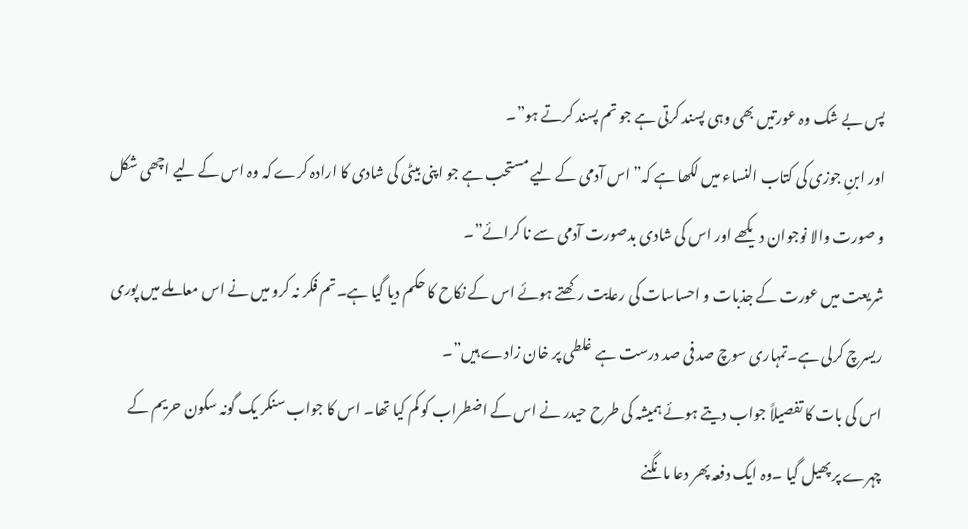پس بے شک وہ عورتیں بھی وہی پسند کرتی ہے جو تم پسند کرتے ہو”۔
اور ابنِ جوزی کی کتاب النساء میں لکھا ہے کہ” اس آدمی کے لیے مستحب ہے جو اپنی بیٹی کی شادی کا ارادہ کرے کہ وہ اس کے لیے اچھی شکل و صورت والا نوجوان دیکھے اور اس کی شادی بدصورت آدمی سے نا کرائے”۔
شریعت میں عورت کے جذبات و احساسات کی رعایت رکھتے ہوئے اس کے نکاح کا حکم دیا گیا ہے۔تم فکر نہ کرو میں نے اس معاملے میں پوری ریسرچ کرلی ہے۔تمہاری سوچ صد فی صد درست ہے غلطی پر خان زادے ہیں”۔
اس کی بات کا تفصیلاً جواب دیتے ہوئے ہمیشہ کی طرح حیدر نے اس کے اضطراب کو کم کیا تھا۔ اس کا جواب سنکر یک گونہ سکون حریم کے چہرے پر پھیل گیا ۔وہ ایک دفعہ پھر دعا مانگنے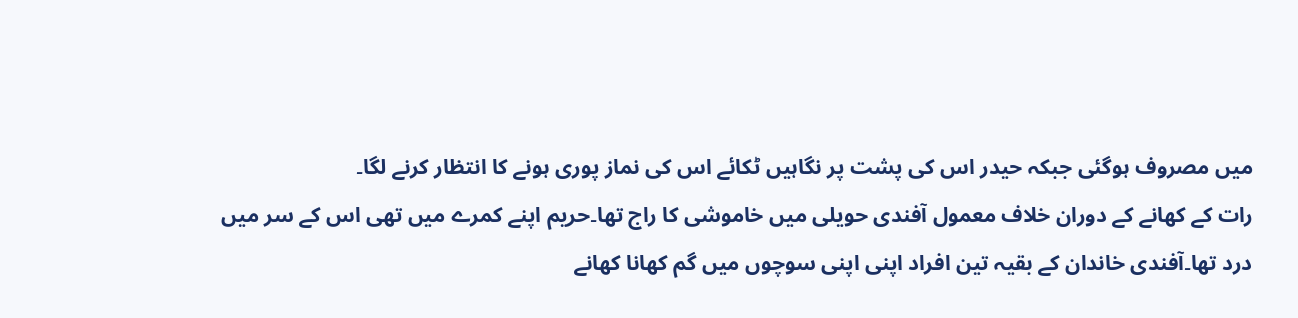میں مصروف ہوگئی جبکہ حیدر اس کی پشت پر نگاہیں ٹکائے اس کی نماز پوری ہونے کا انتظار کرنے لگا۔
رات کے کھانے کے دوران خلاف معمول آفندی حویلی میں خاموشی کا راج تھا۔حریم اپنے کمرے میں تھی اس کے سر میں درد تھا۔آفندی خاندان کے بقیہ تین افراد اپنی اپنی سوچوں میں گم کھانا کھانے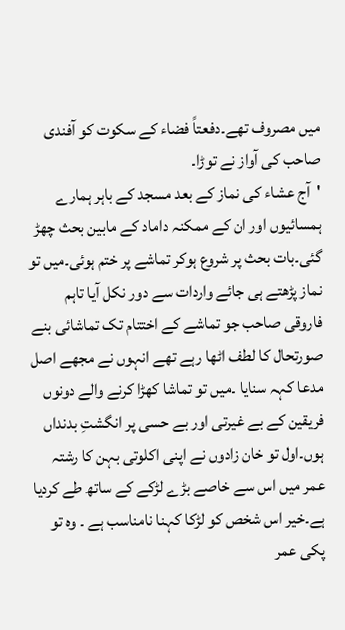میں مصروف تھے۔دفعتاً فضاء کے سکوت کو آفندی صاحب کی آواز نے توڑا۔
'آج عشاء کی نماز کے بعد مسجد کے باہر ہمارے ہمسائیوں اور ان کے ممکنہ داماد کے مابین بحث چھڑ گئی۔بات بحث پر شروع ہوکر تماشے پر ختم ہوئی۔میں تو نماز پڑھتے ہی جائے واردات سے دور نکل آیا تاہم فاروقی صاحب جو تماشے کے اختتام تک تماشائی بنے صورتحال کا لطف اٹھا رہے تھے انہوں نے مجھے اصل مدعا کہہ سنایا ۔میں تو تماشا کھڑا کرنے والے دونوں فریقین کے بے غیرتی اور بے حسی پر انگشتِ بدنداں ہوں۔اول تو خان زادوں نے اپنی اکلوتی بہن کا رشتہ عمر میں اس سے خاصے بڑے لڑکے کے ساتھ طے کردیا ہے۔خیر اس شخص کو لڑکا کہنا نامناسب ہے ۔ وہ تو پکی عمر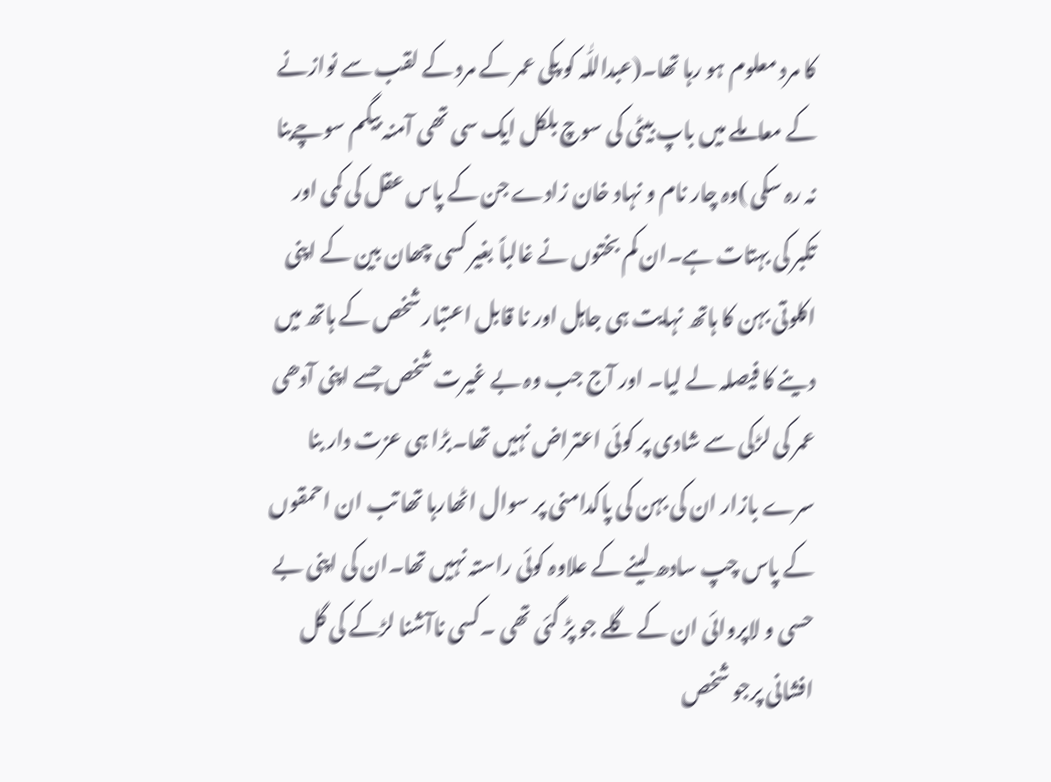کا مرد معلوم ہو رہا تھا۔(عبداللّٰہ کو پکی عمر کے مرد کے لقب سے نوازنے کے معاملے میں باپ بیٹی کی سوچ بلکل ایک سی تھی آمنہ بیگم سوچےبنا نہ رہ سکی )وہ چار نام و نہاد خان زادے جن کے پاس عقل کی کمی اور تکبر کی بہتات ہے۔ان کم بختوں نے غالباً بغیر کسی چھان بین کے اپنی اکلوتی بہن کا ہاتھ نہایت ہی جاہل اور نا قابل اعتبار شخص کے ہاتھ میں دینے کا فیصلہ لے لیا۔ اور آج جب وہ بے غیرت شخص جسے اپنی آدھی عمر کی لڑکی سے شادی پر کوئی اعتراض نہیں تھا۔بڑا ہی عزت دار بنا سرے بازار ان کی بہن کی پاکدامنی پر سوال اٹھارہا تھا تب ان احمقوں کے پاس چپ سادھ لینے کے علاوہ کوئی راستہ نہیں تھا۔ان کی اپنی بے حسی و لاپروائی ان کے گلے جو پڑ گئی تھی ۔کسی ناآشنا لڑکے کی گل افشانی پرجو شخص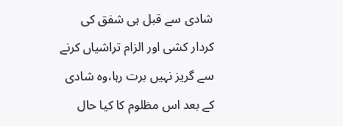شادی سے قبل ہی شفق کی کردار کشی اور الزام تراشیاں کرنے سے گریز نہیں برت رہا،وہ شادی کے بعد اس مظلوم کا کیا حال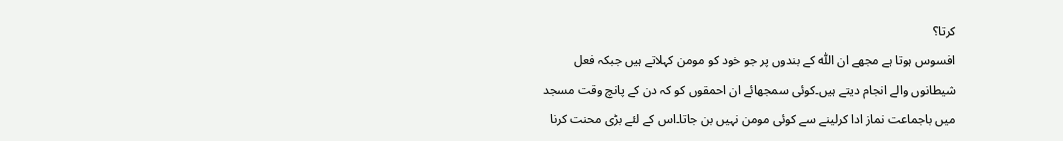کرتا؟
افسوس ہوتا ہے مجھے ان اللّٰہ کے بندوں پر جو خود کو مومن کہلاتے ہیں جبکہ فعل شیطانوں والے انجام دیتے ہیں۔کوئی سمجھائے ان احمقوں کو کہ دن کے پانچ وقت مسجد میں باجماعت نماز ادا کرلینے سے کوئی مومن نہیں بن جاتا۔اس کے لئے بڑی محنت کرنا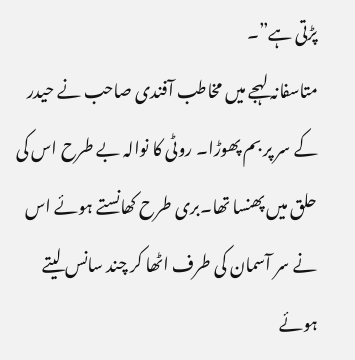پڑتی ہے”۔
متاسفانہ لہجے میں مخاطب آفندی صاحب نے حیدر کے سر پر بم پھوڑا۔ روٹی کا نوالہ بے طرح اس کی حلق میں پھنسا تھا۔بری طرح کھانستے ہوئے اس نے سر آسمان کی طرف اٹھا کر چند سانس لیتے ہوئے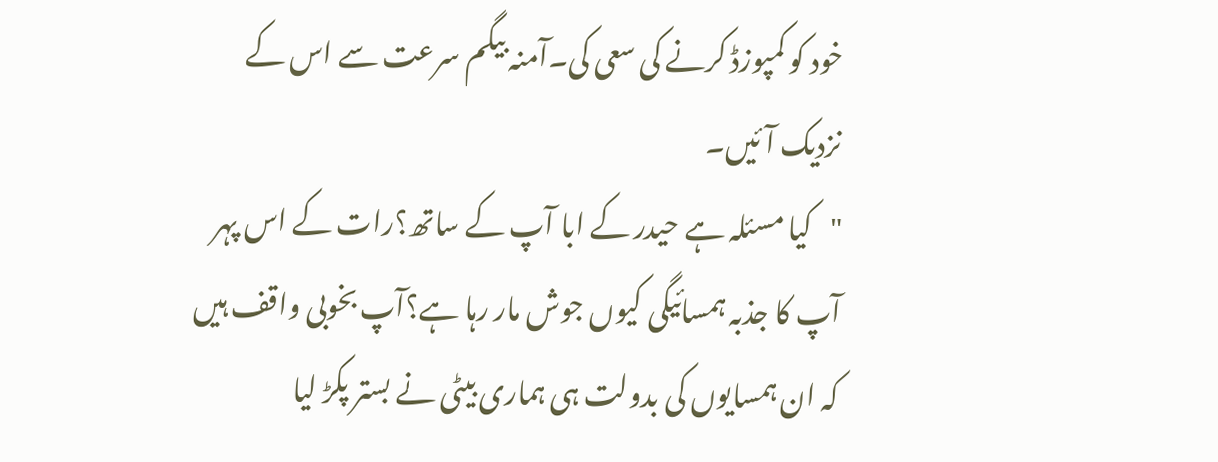خود کو کمپوزڈ کرنے کی سعی کی۔آمنہ بیگم سرعت سے اس کے نزدیک آئیں۔
"کیا مسئلہ ہے حیدر کے ابا آپ کے ساتھ؟رات کے اس پہر آپ کا جذبہ ہمسائیگی کیوں جوش مار رہا ہے؟آپ بخوبی واقف ہیں کہ ان ہمسایوں کی بدولت ہی ہماری بیٹی نے بستر پکڑ لیا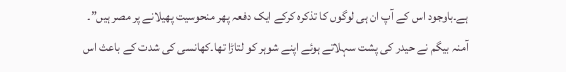ہے۔باوجود اس کے آپ ان ہی لوگوں کا تذکرہ کرکے ایک دفعہ پھر منحوسیت پھیلانے پر مصر ہیں”۔
آمنہ بیگم نے حیدر کی پشت سہلاتے ہوئے اپنے شوہر کو لتاڑا تھا۔کھانسی کی شدت کے باعث اس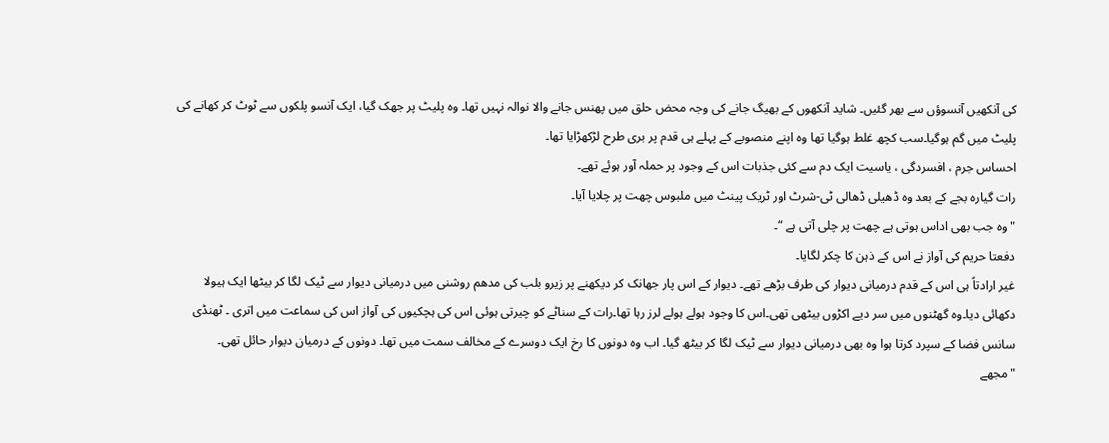کی آنکھیں آنسوؤں سے بھر گئیں۔ شاید آنکھوں کے بھیگ جانے کی وجہ محض حلق میں پھنس جانے والا نوالہ نہیں تھا۔ وہ پلیٹ پر جھک گیا، ایک آنسو پلکوں سے ٹوٹ کر کھانے کی پلیٹ میں گم ہوگیا۔سب کچھ غلط ہوگیا تھا وہ اپنے منصوبے کے پہلے ہی قدم پر بری طرح لڑکھڑایا تھا۔
احساس جرم ، افسردگی ، یاسیت ایک دم سے کئی جذبات اس کے وجود پر حملہ آور ہوئے تھے۔
رات گیارہ بجے کے بعد وہ ڈھیلی ڈھالی ٹی-شرٹ اور ٹریک پینٹ میں ملبوس چھت پر چلایا آیا۔
"وہ جب بھی اداس ہوتی ہے چھت پر چلی آتی ہے “۔
دفعتا حریم کی آواز نے اس کے ذہن کا چکر لگایا۔
غیر ارادتاً ہی اس کے قدم درمیانی دیوار کی طرف بڑھے تھے۔ دیوار کے اس پار جھانک کر دیکھنے پر زیرو بلب کی مدھم روشنی میں درمیانی دیوار سے ٹیک لگا کر بیٹھا ایک ہیولا دکھائی دیا۔وہ گھٹنوں میں سر دیے اکڑوں بیٹھی تھی۔اس کا وجود ہولے ہولے لرز رہا تھا۔رات کے سناٹے کو چیرتی ہوئی اس کی ہچکیوں کی آواز اس کی سماعت میں اتری ۔ ٹھنڈی سانس فضا کے سپرد کرتا ہوا وہ بھی درمیانی دیوار سے ٹیک لگا کر بیٹھ گیا۔ اب وہ دونوں کا رخ ایک دوسرے کے مخالف سمت میں تھا۔ دونوں کے درمیان دیوار حائل تھی۔
"مجھے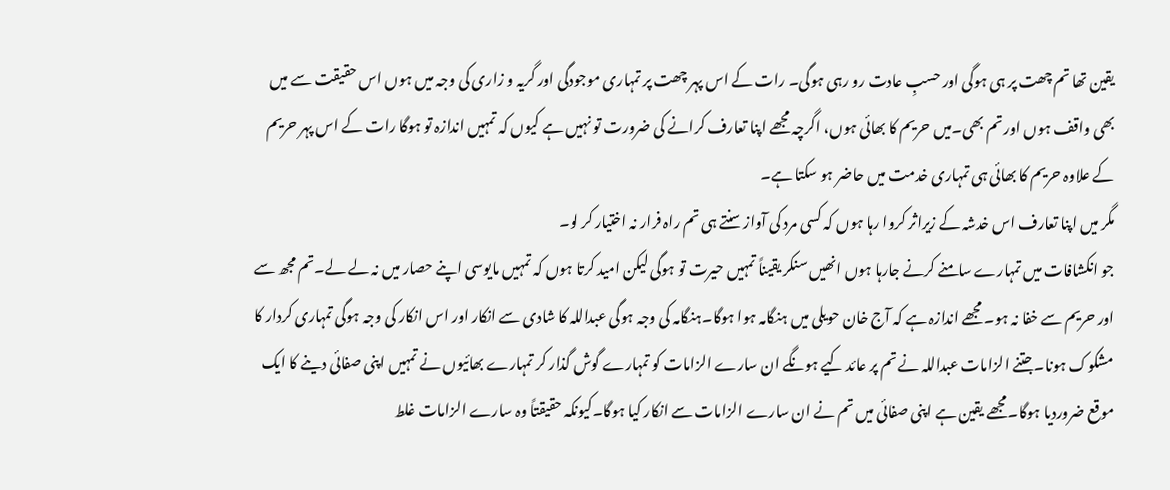یقین تھا تم چھت پر ہی ہوگی اور حسبِ عادت رو رہی ہوگی۔ رات کے اس پہر چھت پر تمہاری موجودگی اور گریہ و زاری کی وجہ میں ہوں اس حقیقت سے میں بھی واقف ہوں اور تم بھی۔میں حریم کا بھائی ہوں، اگرچہ مجھے اپنا تعارف کرانے کی ضرورت تو نہیں ہے کیوں کہ تمہیں اندازہ تو ہوگا رات کے اس پہر حریم کے علاوہ حریم کا بھائی ہی تمہاری خدمت میں حاضر ہو سکتا ہے۔
مگر میں اپنا تعارف اس خدشہ کے زیراثر کروا رہا ہوں کہ کسی مرد کی آواز سنتے ہی تم راہ فرار نہ اختیار کر لو۔
جو انکشافات میں تمہارے سامنے کرنے جارہا ہوں انھیں سنکر یقیناً تمہیں حیرت تو ہوگی لیکن امید کرتا ہوں کہ تمہیں مایوسی اپنے حصار میں نہ لے لے۔تم مجھ سے اور حریم سے خفا نہ ہو۔ مجھے اندازہ ہے کہ آج خان حویلی میں ہنگامہ ہوا ہوگا۔ہنگامہ کی وجہ ہوگی عبداللہ کا شادی سے انکار اور اس انکار کی وجہ ہوگی تمہاری کردار کا مشکوک ہونا۔جتنے الزامات عبداللہ نے تم پر عائد کیے ہونگے ان سارے الزامات کو تمہارے گوش گذار کر تمہارے بھائیوں نے تمہیں اپنی صفائی دینے کا ایک موقع ضروردیا ہوگا۔مجھے یقین ہے اپنی صفائی میں تم نے ان سارے الزامات سے انکار کیا ہوگا۔کیونکہ حقیقتاً وہ سارے الزامات غلط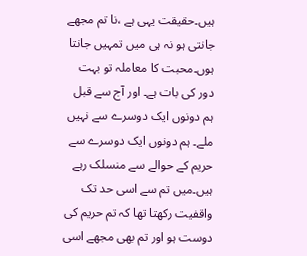ہیں۔حقیقت یہی ہے ،نا تم مجھے جانتی ہو نہ ہی میں تمہیں جانتا ہوں۔محبت کا معاملہ تو بہت دور کی بات ہے۔ اور آج سے قبل ہم دونوں ایک دوسرے سے نہیں ملے۔ ہم دونوں ایک دوسرے سے حریم کے حوالے سے منسلک رہے ہیں۔میں تم سے اسی حد تک واقفیت رکھتا تھا کہ تم حریم کی دوست ہو اور تم بھی مجھے اسی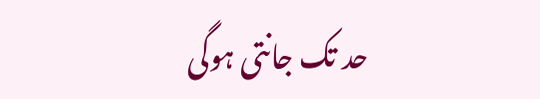حد تک جانتی ہوگی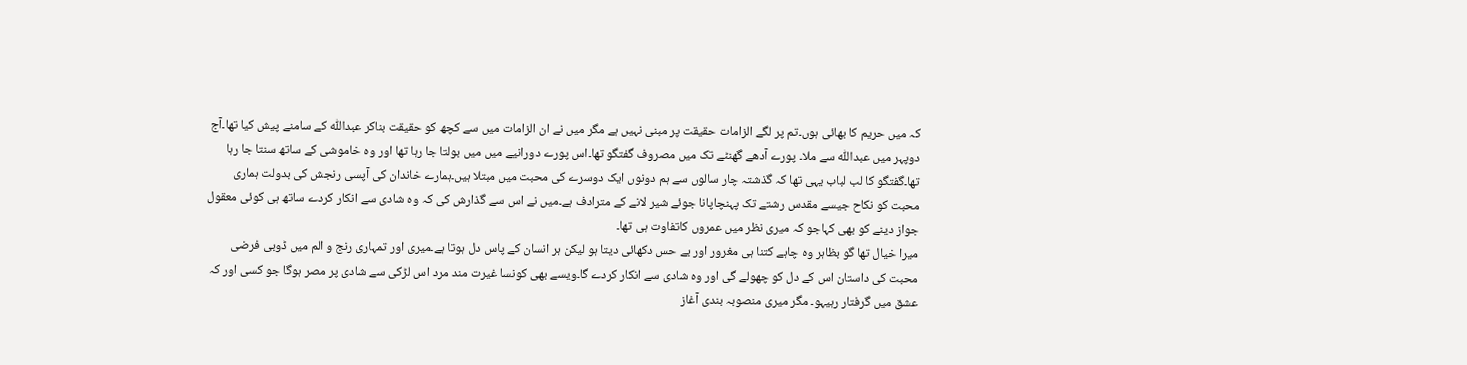کہ میں حریم کا بھائی ہوں۔تم پر لگے الزامات حقیقت پر مبنی نہیں ہے مگر میں نے ان الزامات میں سے کچھ کو حقیقت بناکر عبداللّٰہ کے سامنے پیش کیا تھا۔آج دوپہر میں عبداللّٰہ سے ملا۔ پورے آدھے گھنٹے تک میں مصروف گفتگو تھا۔اس پورے دورانیے میں میں بولتا جا رہا تھا اور وہ خاموشی کے ساتھ سنتا جا رہا تھا۔گفتگو کا لب لباب یہی تھا کہ گذشتہ چار سالوں سے ہم دونوں ایک دوسرے کی محبت میں مبتلا ہیں۔ہمارے خاندان کی آپسی رنجش کی بدولت ہماری محبت کو نکاح جیسے مقدس رشتے تک پہنچاپانا جوئے شیر لانے کے مترادف ہے۔میں نے اس سے گذارش کی کہ وہ شادی سے انکار کردے ساتھ ہی کوئی معقول جواز دینے کو بھی کہاجو کہ میری نظر میں عمروں کاتفاوت ہی تھا۔
میرا خیال تھا گو بظاہر وہ چاہے کتنا ہی مغرور اور بے حس دکھائی دیتا ہو لیکن ہر انسان کے پاس دل ہوتا ہے۔میری اور تمہاری رنج و الم میں ڈوبی فرضی محبت کی داستان اس کے دل کو چھولے گی اور وہ شادی سے انکار کردے گا۔ویسے بھی کونسا غیرت مند مرد اس لڑکی سے شادی پر مصر ہوگا جو کسی اور کہ عشق میں گرفتار رہیہو۔ مگر میری منصوبہ بندی آغاز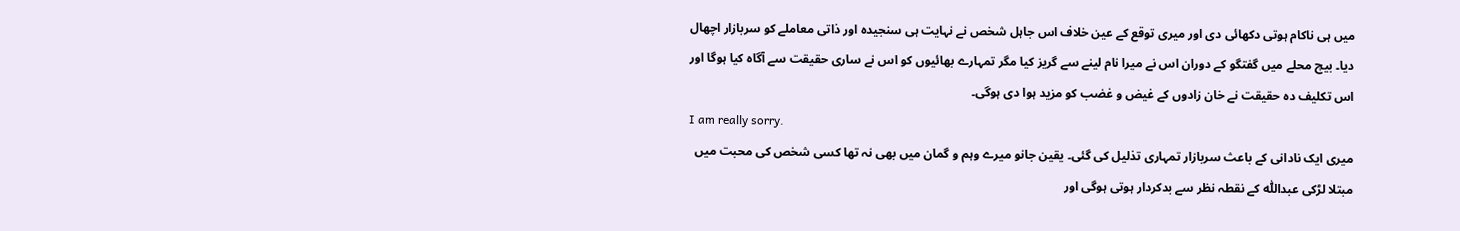میں ہی ناکام ہوتی دکھائی دی اور میری توقع کے عین خلاف اس جاہل شخص نے نہایت ہی سنجیدہ اور ذاتی معاملے کو سربازار اچھال دیا۔ بیچ محلے میں گفتگو کے دوران اس نے میرا نام لینے سے گریز کیا مگر تمہارے بھائیوں کو اس نے ساری حقیقت سے آگاہ کیا ہوگا اور اس تکلیف دہ حقیقت نے خان زادوں کے غیض و غضب کو مزید ہوا دی ہوگی۔
I am really sorry.
میری ایک نادانی کے باعث سربازار تمہاری تذلیل کی گئی۔ یقین جانو میرے وہم و گمان میں بھی نہ تھا کسی شخص کی محبت میں مبتلا لڑکی عبداللّٰہ کے نقطہ نظر سے بدکردار ہوتی ہوگی اور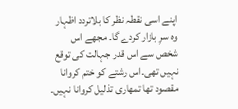اپنے اسی نقطہ نظر کا بلاتردد اظہار وہ سرِ بازار کردے گا۔ مجھے اس شخص سے اس قدر جہالت کی توقع نہیں تھی۔اس رشتے کو ختم کروانا مقصود تھا تمھاری تذلیل کروانا نہیں۔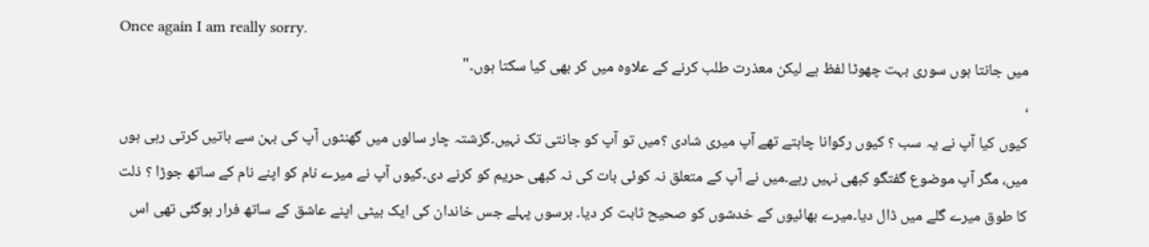Once again I am really sorry.
میں جانتا ہوں سوری بہت چھوٹا لفظ ہے لیکن معذرت طلب کرنے کے علاوہ میں کر بھی کیا سکتا ہوں۔"
،
کیوں کیا آپ نے یہ سب ؟ کیوں رکوانا چاہتے تھے آپ میری شادی ؟میں تو آپ کو جانتی تک نہیں۔گزشتہ چار سالوں میں گھنٹوں آپ کی بہن سے باتیں کرتی رہی ہوں میں، مگر آپ موضوع گفتگو کبھی نہیں رہے۔میں نے آپ کے متعلق نہ کوئی بات کی نہ کبھی حریم کو کرنے دی۔کیوں آپ نے میرے نام کو اپنے نام کے ساتھ جوڑا ؟ ذلت کا طوق میرے گلے میں ڈال دیا۔میرے بھائیوں کے خدشوں کو صحیح ثابت کر دیا۔ برسوں پہلے جس خاندان کی ایک بیٹی اپنے عاشق کے ساتھ فرار ہوگئی تھی اس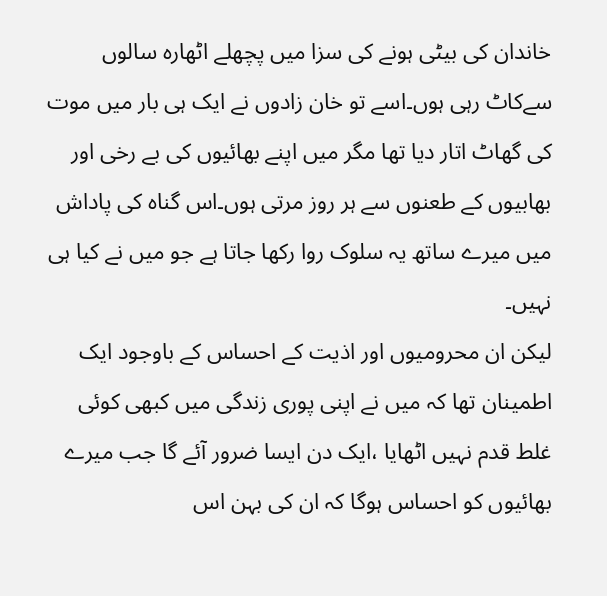خاندان کی بیٹی ہونے کی سزا میں پچھلے اٹھارہ سالوں سےکاٹ رہی ہوں۔اسے تو خان زادوں نے ایک ہی بار میں موت کی گھاٹ اتار دیا تھا مگر میں اپنے بھائیوں کی بے رخی اور بھابیوں کے طعنوں سے ہر روز مرتی ہوں۔اس گناہ کی پاداش میں میرے ساتھ یہ سلوک روا رکھا جاتا ہے جو میں نے کیا ہی نہیں۔
لیکن ان محرومیوں اور اذیت کے احساس کے باوجود ایک اطمینان تھا کہ میں نے اپنی پوری زندگی میں کبھی کوئی غلط قدم نہیں اٹھایا ،ایک دن ایسا ضرور آئے گا جب میرے بھائیوں کو احساس ہوگا کہ ان کی بہن اس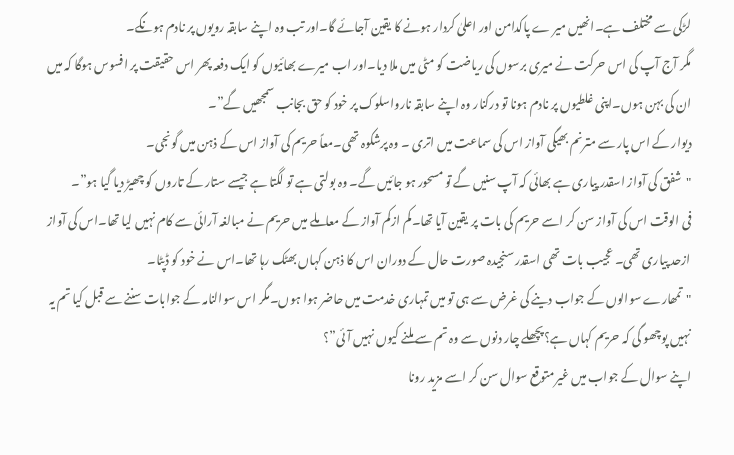لڑکی سے مختلف ہے۔انھیں میر ے پاکدامن اور اعلیٰ کردار ہونے کا یقین آجائے گا۔اور تب وہ اپنے سابقہ رویوں پر نادم ہونگے۔
مگر آج آپ کی اس حرکت نے میری برسوں کی ریاضت کو مٹی میں ملا دیا۔اور اب میرے بھائیوں کو ایک دفعہ پھر اس حقیقت پر افسوس ہوگا کہ میں ان کی بہن ہوں۔اپنی غلطیوں پر نادم ہونا تو درکنار وہ اپنے سابقہ نارواسلوک پر خود کو حق بجانب سمجھیں گے”۔
دیوار کے اس پار سے مترنم بھیگی آواز اس کی سماعت میں اتری ۔ وہ پرشکوہ تھی۔معاً حریم کی آواز اس کے ذہن میں گونجی۔
"شفق کی آواز اسقدر پیاری ہے بھائی کہ آپ سنیں گے تو مسحور ہو جائیں گے۔ وہ بولتی ہے تو لگتا ہے جیسے ستار کے تاروں کو چھیڑ دیا گیا ہو”۔
فی الوقت اس کی آواز سن کر اسے حریم کی بات پر یقین آیا تھا۔کم ازکم آواز کے معاملے میں حریم نے مبالغہ آرائی سے کام نہیں لیا تھا۔اس کی آواز ازحد پیاری تھی۔ عجیب بات تھی اسقدر سنجیدہ صورت حال کے دوران اس کا ذہن کہاں بھٹک رہا تھا۔اس نے خود کو ڈپٹا۔
"تمھارے سوالوں کے جواب دینے کی غرض سے ہی تو میں تمہاری خدمت میں حاضر ہوا ہوں۔مگر اس سوالنامہ کے جوابات سننے سے قبل کیا تم یہ نہیں پوچھو گی کہ حریم کہاں ہے؟پچھلے چار دنوں سے وہ تم سے ملنے کیوں نہیں آئی”؟
اپنے سوال کے جواب میں غیرمتوقع سوال سن کر اسے مزید رونا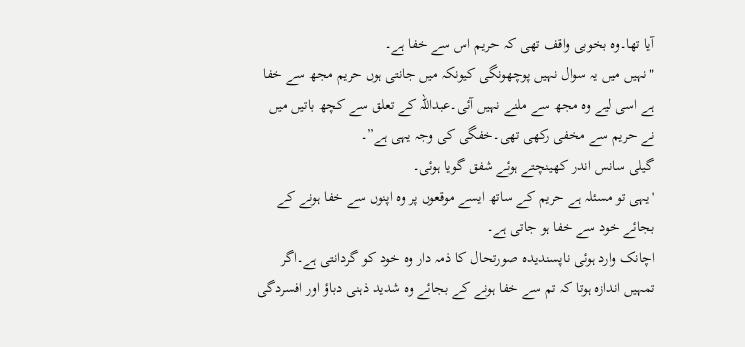آیا تھا۔وہ بخوبی واقف تھی کہ حریم اس سے خفا ہے۔
"نہیں میں یہ سوال نہیں پوچھونگی کیونکہ میں جانتی ہوں حریم مجھ سے خفا ہے اسی لیے وہ مجھ سے ملنے نہیں آئی۔عبداللہ کے تعلق سے کچھ باتیں میں نے حریم سے مخفی رکھی تھی۔خفگی کی وجہ یہی ہے”۔
گیلی سانس اندر کھینچتے ہوئے شفق گویا ہوئی۔
'یہی تو مسئلہ ہے حریم کے ساتھ ایسے موقعوں پر وہ اپنوں سے خفا ہونے کے بجائے خود سے خفا ہو جاتی ہے۔
اچانک وارد ہوئی ناپسندیدہ صورتحال کا ذمہ دار وہ خود کو گردانتی ہے۔اگر تمہیں اندازہ ہوتا کہ تم سے خفا ہونے کے بجائے وہ شدید ذہنی دباؤ اور افسردگی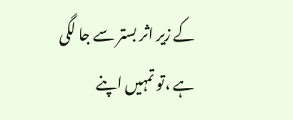کے زیر اثر بستر سے جا لگی ہے ،تو تمہیں اپنے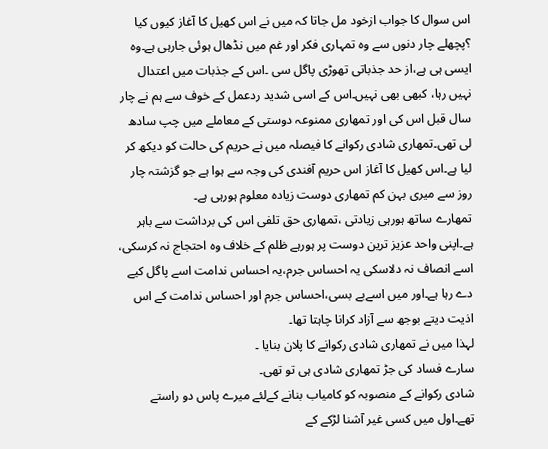اس سوال کا جواب ازخود مل جاتا کہ میں نے اس کھیل کا آغاز کیوں کیا ؟پچھلے چار دنوں سے وہ تمہاری فکر اور غم میں نڈھال ہوئی جارہی ہے۔وہ ایسی ہی ہے،از حد جذباتی تھوڑی پاگل سی ۔اس کے جذبات میں اعتدال نہیں رہا، کبھی بھی نہیں۔اس کے اسی شدید ردعمل کے خوف سے ہم نے چار سال قبل اس کی اور تمھاری ممنوعہ دوستی کے معاملے میں چپ سادھ لی تھی۔تمھاری شادی رکوانے کا فیصلہ میں نے حریم کی حالت کو دیکھ کر لیا ہے۔اس کھیل کا آغاز اس حریم آفندی کی وجہ سے ہوا ہے جو گزشتہ چار روز سے میری بہن کم تمھاری دوست زیادہ معلوم ہورہی ہے۔
تمھارے ساتھ ہورہی زیادتی ،تمھاری حق تلفی اس کی برداشت سے باہر ہے۔اپنی واحد عزیز ترین دوست پر ہورہے ظلم کے خلاف وہ احتجاج نہ کرسکی، اسے انصاف نہ دلاسکی یہ احساس جرم،یہ احساس ندامت اسے پاگل کیے دے رہا ہے۔اور میں اسےبے بسی،احساس جرم اور احساس ندامت کے اس اذیت دیتے بوجھ سے آزاد کرانا چاہتا تھا۔
لہذا میں نے تمھاری شادی رکوانے کا پلان بنایا ۔
سارے فساد کی جڑ تمھاری شادی ہی تو تھی۔
شادی رکوانے کے منصوبہ کو کامیاب بنانے کےلئے میرے پاس دو راستے تھے۔اول میں کسی غیر آشنا لڑکے کے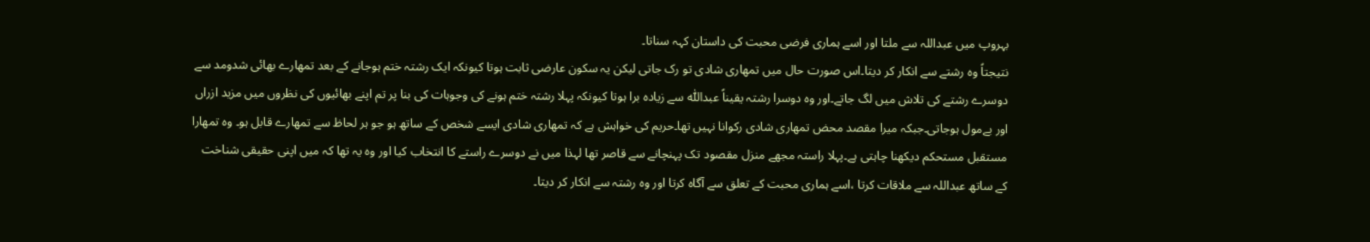بہروپ میں عبداللہ سے ملتا اور اسے ہماری فرضی محبت کی داستان کہہ سناتا۔
نتیجتاً وہ رشتے سے انکار کر دیتا۔اس صورت حال میں تمھاری شادی تو رک جاتی لیکن یہ سکون عارضی ثابت ہوتا کیونکہ ایک رشتہ ختم ہوجانے کے بعد تمھارے بھائی شدومد سے دوسرے رشتے کی تلاش میں لگ جاتے۔اور وہ دوسرا رشتہ یقیناً عبداللّٰہ سے زیادہ برا ہوتا کیونکہ پہلا رشتہ ختم ہونے کی وجوہات کی بنا پر تم اپنے بھائیوں کی نظروں میں مزید ازراں اور بےمول ہوجاتی۔جبکہ میرا مقصد محض تمھاری شادی رکوانا نہیں تھا۔حریم کی خواہش ہے کہ تمھاری شادی ایسے شخص کے ساتھ ہو جو ہر لحاظ سے تمھارے قابل ہو۔ وہ تمھارا مستقبل مستحکم دیکھنا چاہتی ہے۔پہلا راستہ مجھے منزل مقصود تک پہنچانے سے قاصر تھا لہذا میں نے دوسرے راستے کا انتخاب کیا اور وہ یہ تھا کہ میں اپنی حقیقی شناخت کے ساتھ عبداللہ سے ملاقات کرتا ،اسے ہماری محبت کے تعلق سے آگاہ کرتا اور وہ رشتہ سے انکار کر دیتا۔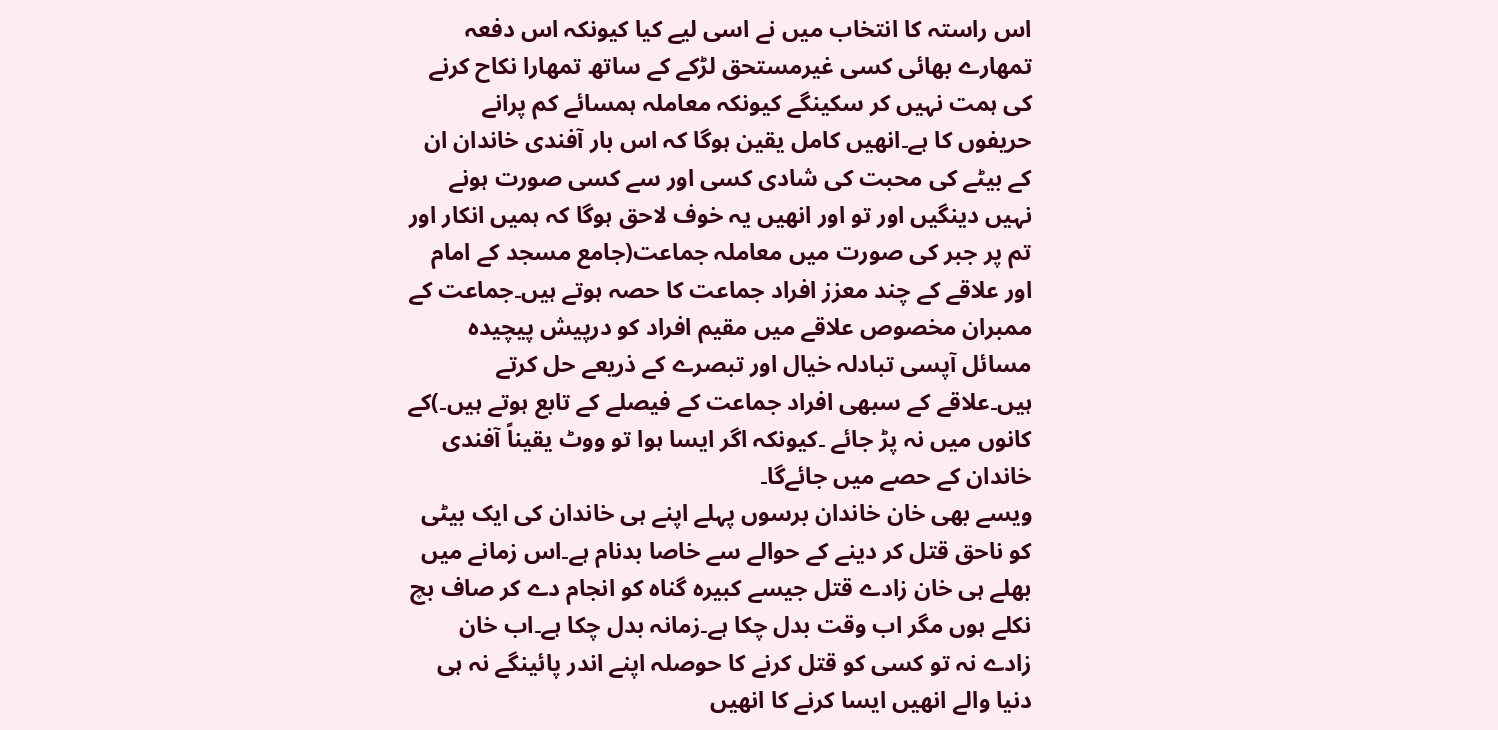اس راستہ کا انتخاب میں نے اسی لیے کیا کیونکہ اس دفعہ تمھارے بھائی کسی غیرمستحق لڑکے کے ساتھ تمھارا نکاح کرنے کی ہمت نہیں کر سکینگے کیونکہ معاملہ ہمسائے کم پرانے حریفوں کا ہے۔انھیں کامل یقین ہوگا کہ اس بار آفندی خاندان ان کے بیٹے کی محبت کی شادی کسی اور سے کسی صورت ہونے نہیں دینگیں اور تو اور انھیں یہ خوف لاحق ہوگا کہ ہمیں انکار اور تم پر جبر کی صورت میں معاملہ جماعت(جامع مسجد کے امام اور علاقے کے چند معزز افراد جماعت کا حصہ ہوتے ہیں۔جماعت کے ممبران مخصوص علاقے میں مقیم افراد کو درپیش پیچیدہ مسائل آپسی تبادلہ خیال اور تبصرے کے ذریعے حل کرتے ہیں۔علاقے کے سبھی افراد جماعت کے فیصلے کے تابع ہوتے ہیں۔)کے کانوں میں نہ پڑ جائے ۔کیونکہ اگر ایسا ہوا تو ووٹ یقیناً آفندی خاندان کے حصے میں جائےگا۔
ویسے بھی خان خاندان برسوں پہلے اپنے ہی خاندان کی ایک بیٹی کو ناحق قتل کر دینے کے حوالے سے خاصا بدنام ہے۔اس زمانے میں بھلے ہی خان زادے قتل جیسے کبیرہ گناہ کو انجام دے کر صاف بچ نکلے ہوں مگر اب وقت بدل چکا ہے۔زمانہ بدل چکا ہے۔اب خان زادے نہ تو کسی کو قتل کرنے کا حوصلہ اپنے اندر پائینگے نہ ہی دنیا والے انھیں ایسا کرنے کا انھیں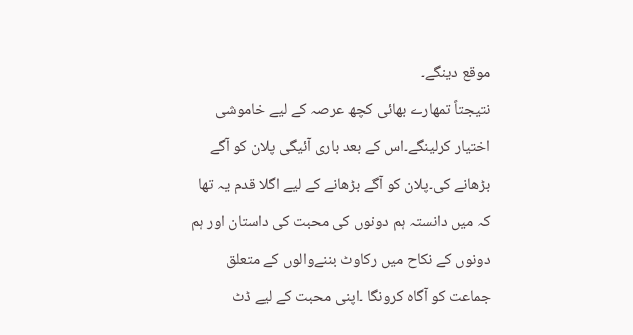موقع دینگے۔
نتیجتاً تمھارے بھائی کچھ عرصہ کے لیے خاموشی اختیار کرلینگے۔اس کے بعد باری آئیگی پلان کو آگے بڑھانے کی۔پلان کو آگے بڑھانے کے لیے اگلا قدم یہ تھا کہ میں دانستہ ہم دونوں کی محبت کی داستان اور ہم دونوں کے نکاح میں رکاوٹ بننےوالوں کے متعلق جماعت کو آگاہ کرونگا ۔اپنی محبت کے لیے ڈٹ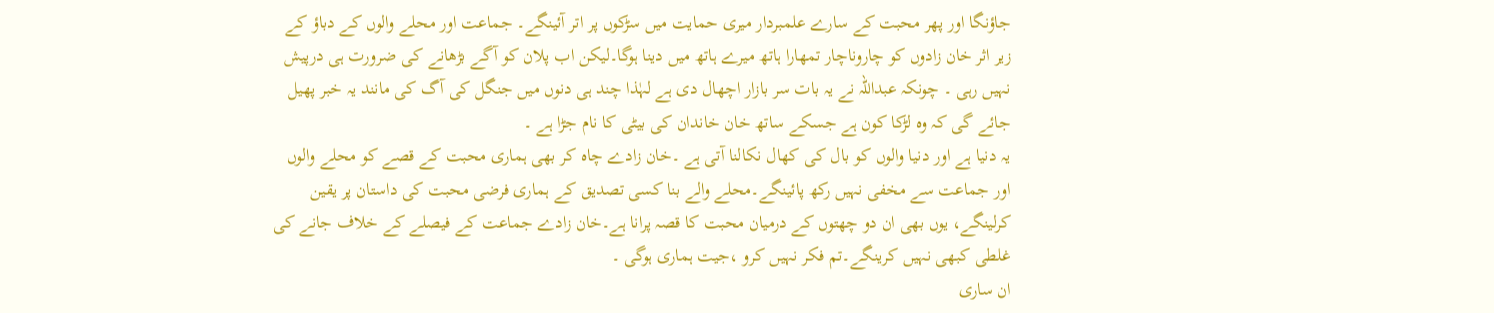جاؤنگا اور پھر محبت کے سارے علمبردار میری حمایت میں سڑکوں پر اتر آئینگے۔ جماعت اور محلے والوں کے دباؤ کے زیر اثر خان زادوں کو چاروناچار تمھارا ہاتھ میرے ہاتھ میں دینا ہوگا۔لیکن اب پلان کو آگے بڑھانے کی ضرورت ہی درپیش نہیں رہی ۔ چونکہ عبداللہ نے یہ بات سر بازار اچھال دی ہے لہٰذا چند ہی دنوں میں جنگل کی آگ کی مانند یہ خبر پھیل جائے گی کہ وہ لڑکا کون ہے جسکے ساتھ خان خاندان کی بیٹی کا نام جڑا ہے ۔
یہ دنیا ہے اور دنیا والوں کو بال کی کھال نکالنا آتی ہے ۔خان زادے چاہ کر بھی ہماری محبت کے قصے کو محلے والوں اور جماعت سے مخفی نہیں رکھ پائینگے۔محلے والے بنا کسی تصدیق کے ہماری فرضی محبت کی داستان پر یقین کرلینگے، یوں بھی ان دو چھتوں کے درمیان محبت کا قصہ پرانا ہے۔خان زادے جماعت کے فیصلے کے خلاف جانے کی غلطی کبھی نہیں کرینگے۔تم فکر نہیں کرو ،جیت ہماری ہوگی ۔
ان ساری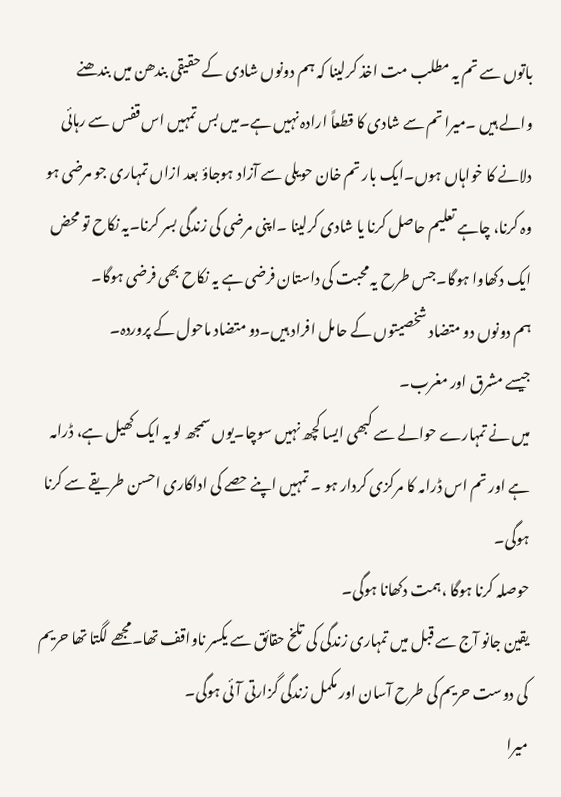باتوں سے تم یہ مطلب مت اخذ کرلینا کہ ہم دونوں شادی کے حقیقی بندھن میں بندھنے والے ہیں ۔میرا تم سے شادی کا قطعاً ارادہ نہیں ہے۔میں بس تمہیں اس قفس سے رہائی دلانے کا خواہاں ہوں۔ایک بار تم خان حویلی سے آزاد ہوجاؤ بعد ازاں تمہاری جو مرضی ہو وہ کرنا، چاہے تعلیم حاصل کرنا یا شادی کرلینا ۔اپنی مرضی کی زندگی بسر کرنا۔یہ نکاح تو محض ایک دکھاوا ہوگا۔جس طرح یہ محبت کی داستان فرضی ہے یہ نکاح بھی فرضی ہوگا۔
ہم دونوں دو متضاد شخصیتوں کے حامل افراد ہیں۔دو متضاد ماحول کے پروردہ۔
جیسے مشرق اور مغرب۔
میں نے تمہارے حوالے سے کبھی ایسا کچھ نہیں سوچا۔یوں سمجھ لو یہ ایک کھیل ہے، ڈرامہ ہے اور تم اس ڈرامہ کا مرکزی کردار ہو ۔ تمہیں اپنے حصے کی اداکاری احسن طریقے سے کرنا ہوگی۔
حوصلہ کرنا ہوگا ،ہمت دکھانا ہوگی۔
یقین جانو آج سے قبل میں تمہاری زندگی کی تلخ حقائق سے یکسر ناواقف تھا۔مجھے لگتا تھا حریم کی دوست حریم کی طرح آسان اور مکمل زندگی گزارتی آئی ہوگی۔
میرا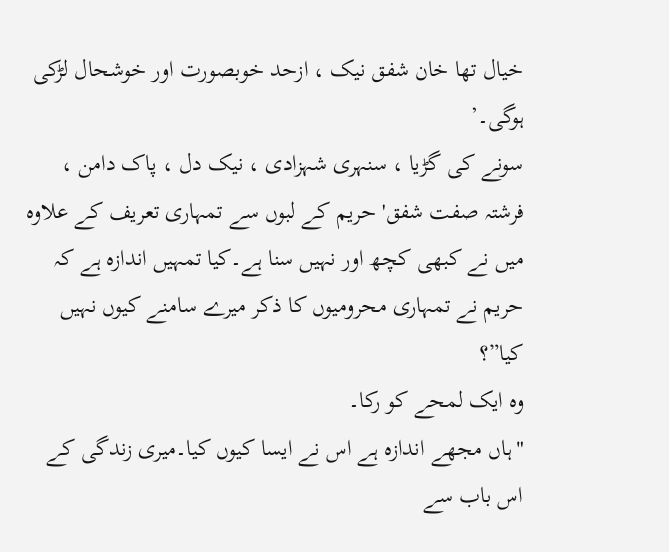خیال تھا خان شفق نیک ، ازحد خوبصورت اور خوشحال لڑکی ہوگی۔’
سونے کی گڑیا ، سنہری شہزادی ، نیک دل ، پاک دامن ، فرشتہ صفت شفق' حریم کے لبوں سے تمہاری تعریف کے علاوہ میں نے کبھی کچھ اور نہیں سنا ہے۔کیا تمہیں اندازہ ہے کہ حریم نے تمہاری محرومیوں کا ذکر میرے سامنے کیوں نہیں کیا”؟
وہ ایک لمحے کو رکا۔
"ہاں مجھے اندازہ ہے اس نے ایسا کیوں کیا۔میری زندگی کے اس باب سے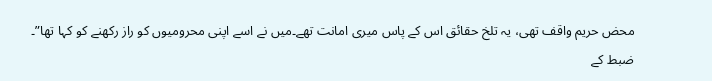محض حریم واقف تھی، یہ تلخ حقائق اس کے پاس میری امانت تھے۔میں نے اسے اپنی محرومیوں کو راز رکھنے کو کہا تھا”۔
ضبط کے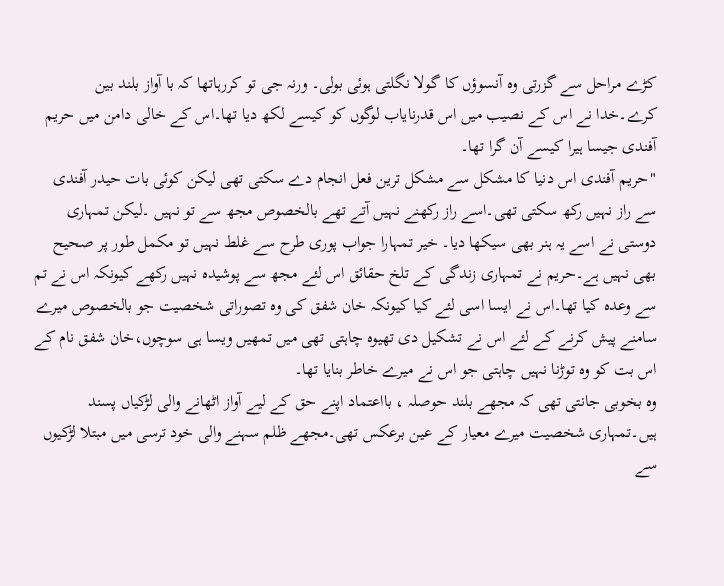کڑے مراحل سے گزرتی وہ آنسوؤں کا گولا نگلتی ہوئی بولی۔ ورنہ جی تو کررہاتھا کہ با آواز بلند بین کرے۔خدا نے اس کے نصیب میں اس قدرنایاب لوگوں کو کیسے لکھ دیا تھا۔اس کے خالی دامن میں حریم آفندی جیسا ہیرا کیسے آن گرا تھا۔
"حریم آفندی اس دنیا کا مشکل سے مشکل ترین فعل انجام دے سکتی تھی لیکن کوئی بات حیدر آفندی سے راز نہیں رکھ سکتی تھی۔اسے راز رکھنے نہیں آتے تھے بالخصوص مجھ سے تو نہیں ۔لیکن تمہاری دوستی نے اسے یہ ہنر بھی سیکھا دیا۔ خیر تمہارا جواب پوری طرح سے غلط نہیں تو مکمل طور پر صحیح بھی نہیں ہے۔حریم نے تمہاری زندگی کے تلخ حقائق اس لئے مجھ سے پوشیدہ نہیں رکھے کیونکہ اس نے تم سے وعدہ کیا تھا۔اس نے ایسا اسی لئے کیا کیونکہ خان شفق کی وہ تصوراتی شخصیت جو بالخصوص میرے سامنے پیش کرنے کے لئے اس نے تشکیل دی تھیوہ چاہتی تھی میں تمھیں ویسا ہی سوچوں،خان شفق نام کے اس بت کو وہ توڑنا نہیں چاہتی جو اس نے میرے خاطر بنایا تھا۔
وہ بخوبی جانتی تھی کہ مجھے بلند حوصلہ ، بااعتماد اپنے حق کے لیے آواز اٹھانے والی لڑکیاں پسند ہیں۔تمہاری شخصیت میرے معیار کے عین برعکس تھی۔مجھے ظلم سہنے والی خود ترسی میں مبتلا لڑکیوں سے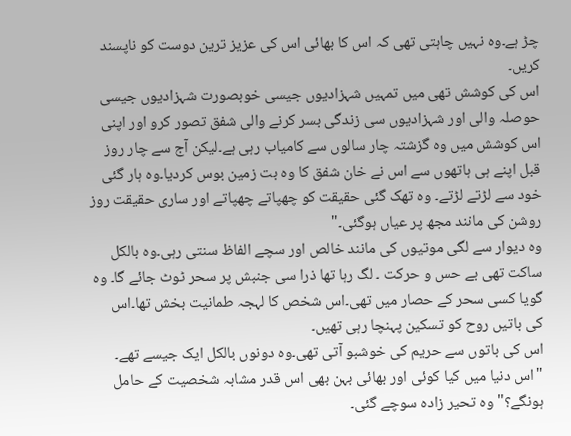چڑ ہے۔وہ نہیں چاہتی تھی کہ اس کا بھائی اس کی عزیز ترین دوست کو ناپسند کریں۔
اس کی کوشش تھی میں تمہیں شہزادیوں جیسی خوبصورت شہزادیوں جیسی حوصلہ والی اور شہزادیوں سی زندگی بسر کرنے والی شفق تصور کرو اور اپنی اس کوشش میں وہ گزشتہ چار سالوں سے کامیاب رہی ہے۔لیکن آج سے چار روز قبل اپنے ہی ہاتھوں سے اس نے خان شفق کا وہ بت زمین بوس کردیا۔وہ ہار گئی خود سے لڑتے لڑتے۔ وہ تھک گئی حقیقت کو چھپاتے چھپاتے اور ساری حقیقت روز روشن کی مانند مجھ پر عیاں ہوگئی۔"
وہ دیوار سے لگی موتیوں کی مانند خالص اور سچے الفاظ سنتی رہی۔وہ بالکل ساکت تھی بے حس و حرکت ۔ لگ رہا تھا ذرا سی جنبش پر سحر ٹوٹ جائے گا۔ وہ گویا کسی سحر کے حصار میں تھی۔اس شخص کا لہجہ طمانیت بخش تھا۔اس کی باتیں روح کو تسکین پہنچا رہی تھیں۔
اس کی باتوں سے حریم کی خوشبو آتی تھی۔وہ دونوں بالکل ایک جیسے تھے۔
"اس دنیا میں کیا کوئی اور بھائی بہن بھی اس قدر مشابہ شخصیت کے حامل ہونگے؟" وہ تحیر زادہ سوچے گئی۔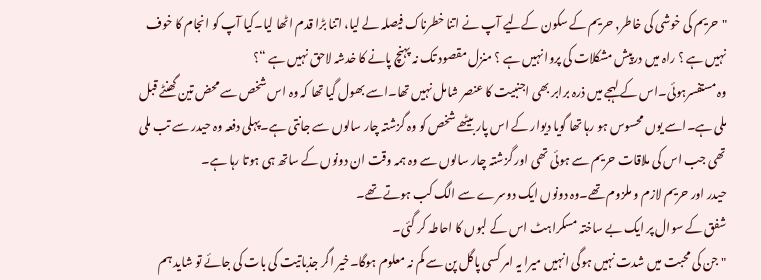"حریم کی خوشی کی خاطر, حریم کے سکون کےلیے آپ نے اتنا خطرناک فیصلہ لے لیا، اتنا بڑا قدم اٹھا لیا۔کیا آپ کو انجام کا خوف نہیں ہے ؟ راہ میں درپیش مشکلات کی پروا نہیں ہے ؟ منزل مقصود تک نہ پہنچ پانے کا خدشہ لاحق نہیں ہے “؟
وہ مستفسرہوئی۔اس کے لہجے میں ذرہ برابر بھی اجنبیت کا عنصر شامل نہیں تھا۔اسے بھول گیا تھا کہ وہ اس شخص سے محض تین گھنٹے قبل ملی ہے۔اسے یوں محسوس ہو رہا تھا گویا دیوار کے اس پار بیٹھے شخص کو وہ گزشتہ چار سالوں سے جانتی ہے۔پہلی دفعہ وہ حیدر سے تب ملی تھی جب اس کی ملاقات حریم سے ہوئی تھی اور گزشتہ چار سالوں سے وہ ہمہ وقت ان دونوں کے ساتھ ہی ہوتا رہا ہے۔
حیدر اور حریم لازم و ملزوم تھے۔وہ دونوں ایک دوسرے سے الگ کب ہوتے تھے۔
شفق کے سوال پر ایک بے ساختہ مسکراہٹ اس کے لبوں کا احاطہ کر گئی۔
"جن کی محبت میں شدت نہیں ہوگی انہیں میرا یہ امر کسی پاگل پن سے کم نہ معلوم ہوگا۔خیر اگر جذباتیت کی بات کی جائے تو شاید ہم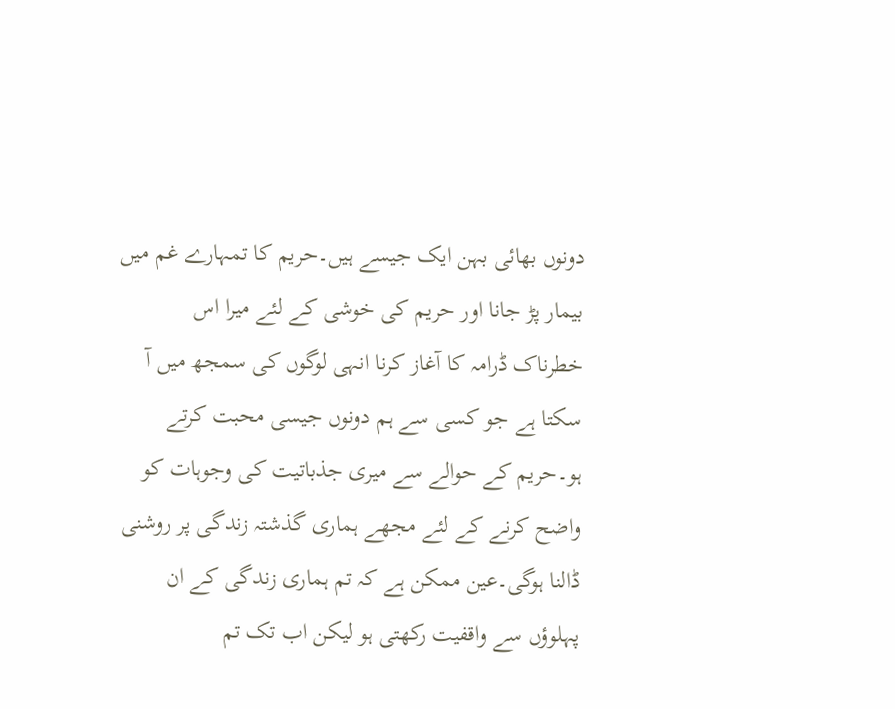دونوں بھائی بہن ایک جیسے ہیں۔حریم کا تمہارے غم میں بیمار پڑ جانا اور حریم کی خوشی کے لئے میرا اس خطرناک ڈرامہ کا آغاز کرنا انہی لوگوں کی سمجھ میں آ سکتا ہے جو کسی سے ہم دونوں جیسی محبت کرتے ہو۔حریم کے حوالے سے میری جذباتیت کی وجوہات کو واضح کرنے کے لئے مجھے ہماری گذشتہ زندگی پر روشنی ڈالنا ہوگی۔عین ممکن ہے کہ تم ہماری زندگی کے ان پہلوؤں سے واقفیت رکھتی ہو لیکن اب تک تم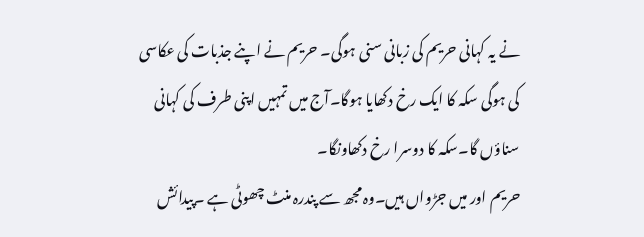نے یہ کہانی حریم کی زبانی سنی ہوگی۔ حریم نے اپنے جذبات کی عکاسی کی ہوگی سکہ کا ایک رخ دکھایا ہوگا۔آج میں تمہیں اپنی طرف کی کہانی سناؤں گا۔سکہ کا دوسرا رخ دکھاونگا۔
حریم اور میں جڑواں ہیں۔وہ مجھ سے پندرہ منٹ چھوٹی ہے ۔پیدائش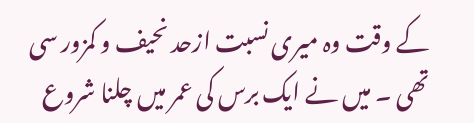کے وقت وہ میری نسبت ازحد نحیف و کمزور سی تھی ۔ میں نے ایک برس کی عمر میں چلنا شروع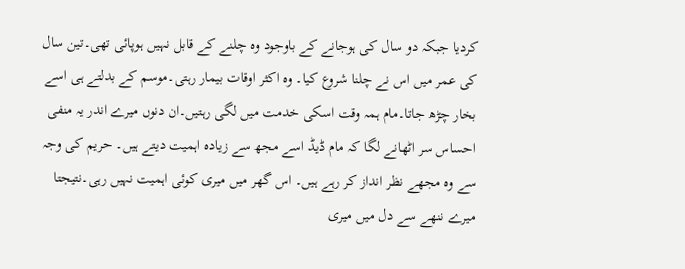کردیا جبکہ دو سال کی ہوجانے کے باوجود وہ چلنے کے قابل نہیں ہوپائی تھی۔تین سال کی عمر میں اس نے چلنا شروع کیا۔ وہ اکثر اوقات بیمار رہتی۔موسم کے بدلتے ہی اسے بخار چڑھ جاتا۔مام ہمہ وقت اسکی خدمت میں لگی رہتیں۔ان دنوں میرے اندر یہ منفی احساس سر اٹھانے لگا کہ مام ڈیڈ اسے مجھ سے زیادہ اہمیت دیتے ہیں۔ حریم کی وجہ سے وہ مجھے نظر انداز کر رہے ہیں۔ اس گھر میں میری کوئی اہمیت نہیں رہی۔نتیجتا میرے ننھے سے دل میں میری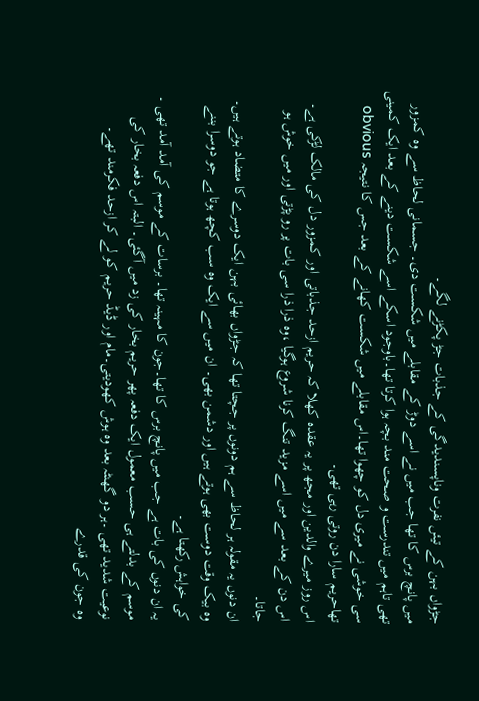جڑواں بہن کے تیئں نفرت وناپسندیدگی کے جذبات جڑ پکڑنے لگے۔
میں پانچ برس کا تھا جب میں نے اسے دوڑ کے مقابلے میں شکست دی۔ جسمانی لحاظ سے وہ کمزور تھی تاہم میں تندرست و صحت مند بچہ ہوا کرتا تھا۔باوجود اسکے اسے شکست دینے کے بعد ایک کمینی سی خوشی نے میری دل کو چھوا تھا۔اس مقابلے میں شکست کھانے کے بعد جس کا نتیجہ obvious تھاحریم سارا دن روتی رہی تھی۔
اس روز میرے والدین اور مجھ پر یہ عقدہ کھلا کہ حریم ازحد جذباتی اور کمزور دل کی مالک لڑکی ہے۔ اس دن کے بعد سے میں اسے مزید تنگ کرنا شروع ہوگیا ،وہ ذرا ذرا سی بات پر رو پڑتی اور میں خوش ہو جاتا۔
ان دنوں یہ مقولہ ہر لحاظ سے ہم دونوں پر جچتا تھا کہ جڑواں بھائی بہن ایک دوسرے کا متضاد ہوتے ہیں۔ وہ بیک وقت دوست بھی ہوتے ہیں اور دشمن بھی۔ ان میں سے ایک وہ سب کچھ ہوتا ہے جو دوسرا بننے کی خواہش رکھتا ہے۔
یہ ان دنوں کی بات ہے جب میں پانچ برس کا تھا۔جون کا مہینہ تھا۔ برسات کے موسم کی آمد آمد تھی ۔ موسم کے بدلتے ہی حسب معمول ایک دفعہ پھر حریم بخار کی زد میں آگئی۔ البتہ اس دفعہ بخار کی نوعیت شدید تھی ۔ہر دو گھنٹہ بعد وہ ہوش کھودیتی۔مام اور ڈیڈ حریم کو لے کر ازحد فکرمند تھے۔
وہ جون کی قدرے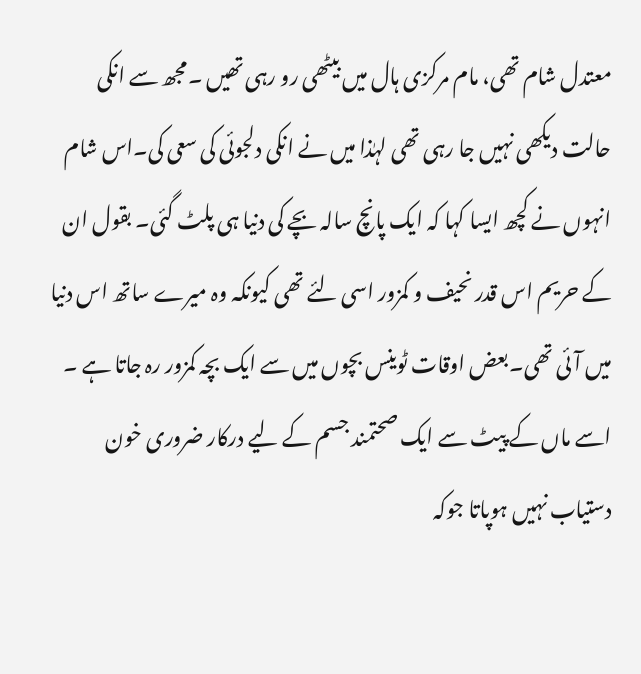معتدل شام تھی، مام مرکزی ہال میں بیٹھی رو رہی تھیں ۔مجھ سے انکی حالت دیکھی نہیں جا رہی تھی لہٰذا میں نے انکی دلجوئی کی سعی کی۔اس شام انہوں نے کچھ ایسا کہا کہ ایک پانچ سالہ بچے کی دنیا ہی پلٹ گئی۔ بقول ان کے حریم اس قدر نحیف و کمزور اسی لئے تھی کیونکہ وہ میرے ساتھ اس دنیا میں آئی تھی۔بعض اوقات ٹوینس بچوں میں سے ایک بچہ کمزور رہ جاتا ہے ۔ اسے ماں کے پیٹ سے ایک صحتمند جسم کے لیے درکار ضروری خون دستیاب نہیں ہوپاتا جوکہ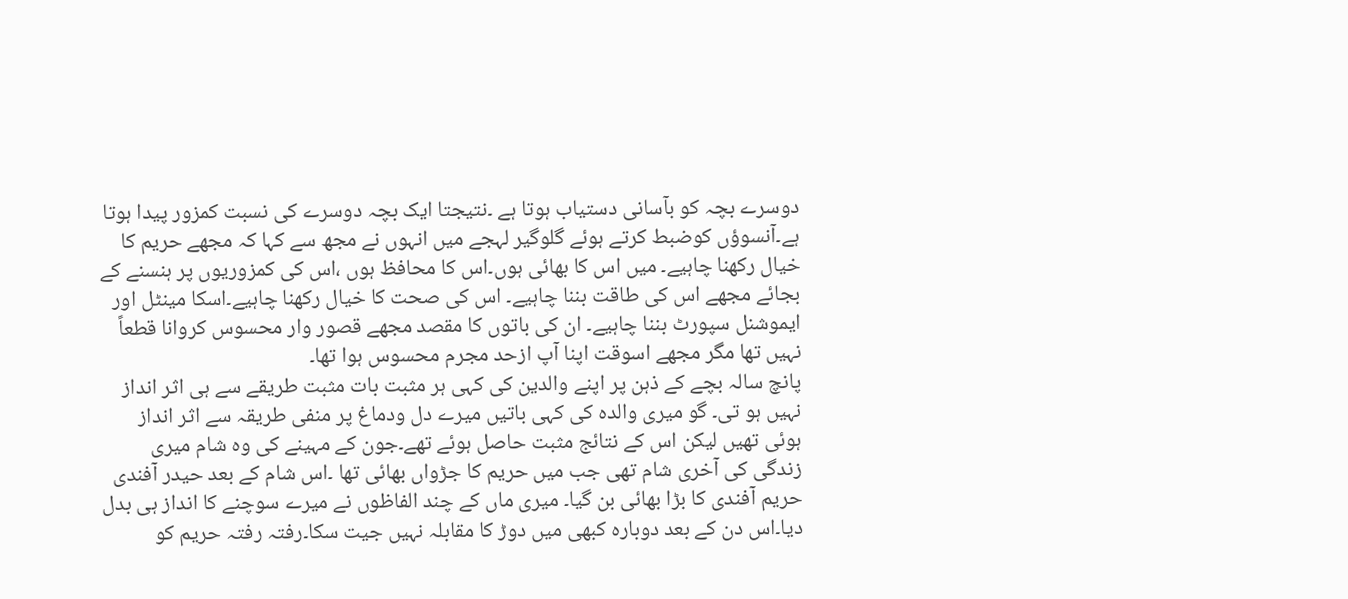دوسرے بچہ کو بآسانی دستیاب ہوتا ہے ۔نتیجتا ایک بچہ دوسرے کی نسبت کمزور پیدا ہوتا ہے۔آنسوؤں کوضبط کرتے ہوئے گلوگیر لہجے میں انہوں نے مجھ سے کہا کہ مجھے حریم کا خیال رکھنا چاہیے۔ میں اس کا بھائی ہوں۔اس کا محافظ ہوں ،اس کی کمزوریوں پر ہنسنے کے بجائے مجھے اس کی طاقت بننا چاہیے۔ اس کی صحت کا خیال رکھنا چاہیے۔اسکا مینٹل اور ایموشنل سپورٹ بننا چاہیے۔ ان کی باتوں کا مقصد مجھے قصور وار محسوس کروانا قطعاً نہیں تھا مگر مجھے اسوقت اپنا آپ ازحد مجرم محسوس ہوا تھا۔
پانچ سالہ بچے کے ذہن پر اپنے والدین کی کہی ہر مثبت بات مثبت طریقے سے ہی اثر انداز نہیں ہو تی۔ گو میری والدہ کی کہی باتیں میرے دل ودماغ پر منفی طریقہ سے اثر انداز ہوئی تھیں لیکن اس کے نتائج مثبت حاصل ہوئے تھے۔جون کے مہینے کی وہ شام میری زندگی کی آخری شام تھی جب میں حریم کا جڑواں بھائی تھا ۔اس شام کے بعد حیدر آفندی حریم آفندی کا بڑا بھائی بن گیا۔ میری ماں کے چند الفاظوں نے میرے سوچنے کا انداز ہی بدل دیا۔اس دن کے بعد دوبارہ کبھی میں دوڑ کا مقابلہ نہیں جیت سکا۔رفتہ رفتہ حریم کو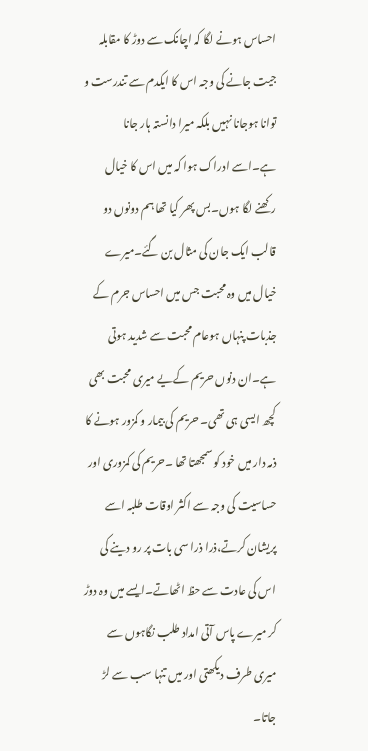احساس ہونے لگا کہ اچانک سے دوڑ کا مقابلہ جیت جانے کی وجہ اس کا ایکدم سے تندرست و توانا ہوجانا نہیں بلکہ میرا دانستہ ہار جانا ہے۔اسے ادراک ہوا کہ میں اس کا خیال رکھنے لگا ہوں۔بس پھر کیا تھا ہم دونوں دو قالب ایک جان کی مثال بن گئے۔میرے خیال میں وہ محبت جس میں احساس جرم کے جذبات پنہاں ہوعام محبت سے شدید ہوتی ہے۔ان دنوں حریم کےیے میری محبت بھی کچھ ایسی ہی تھی۔ حریم کی بیمار و کمزور ہونے کا ذمہ دار میں خود کو سمجھتا تھا ۔حریم کی کمزوری اور حساسیت کی وجہ سے اکثر اوقات طلبہ اسے پریشان کرتے،ذرا ذرا سی بات پر رو دینے کی اس کی عادت سے حظ اٹھاتے۔ایسے میں وہ دوڑ کر میرے پاس آتی امداد طلب نگاہوں سے میری طرف دیکھتی اور میں تنہا سب سے لڑ جاتا۔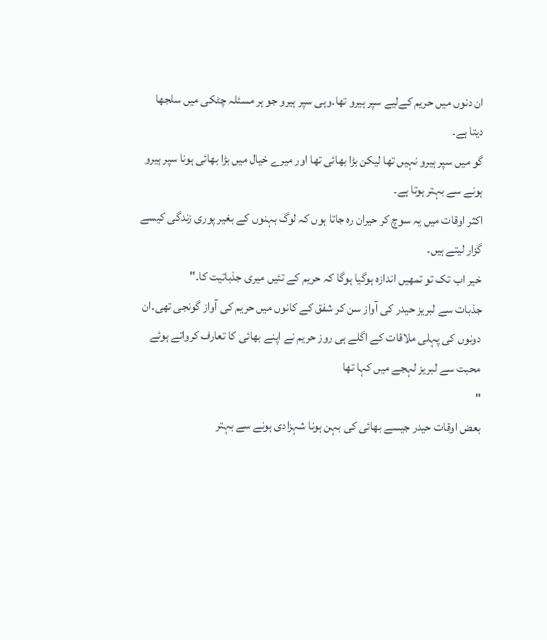ان دنوں میں حریم کےلیے سپر ہیرو تھا۔وہی سپر ہیرو جو ہر مسئلہ چٹکی میں سلجھا دیتا ہے۔
گو میں سپر ہیرو نہیں تھا لیکن بڑا بھائی تھا اور میرے خیال میں بڑا بھائی ہونا سپر ہیرو ہونے سے بہتر ہوتا ہے۔
اکثر اوقات میں یہ سوچ کر حیران رہ جاتا ہوں کہ لوگ بہنوں کے بغیر پوری زندگی کیسے گزار لیتے ہیں۔
خیر اب تک تو تمھیں اندازہ ہوگیا ہوگا کہ حریم کے تئیں میری جذباتیت کا۔"
جذبات سے لبریز حیدر کی آواز سن کر شفق کے کانوں میں حریم کی آواز گونجی تھی۔ان دونوں کی پہلی ملاقات کے اگلے ہی روز حریم نے اپنے بھائی کا تعارف کرواتے ہوئے محبت سے لبریز لہجے میں کہا تھا
"
بعض اوقات حیدر جیسے بھائی کی بہن ہونا شہزادی ہونے سے بہتر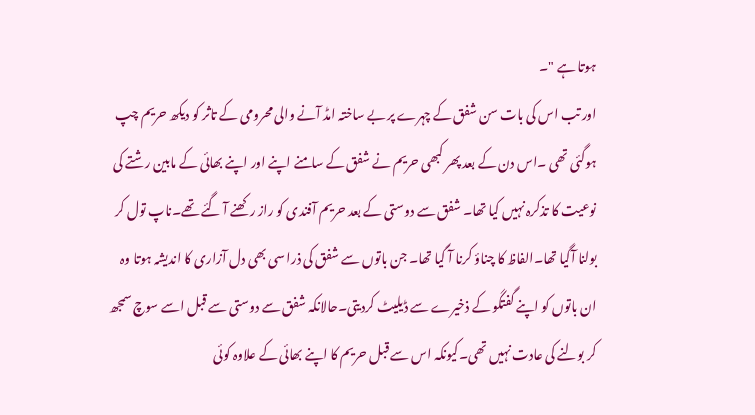ہوتا ہے "۔
اور تب اس کی بات سن شفق کے چہرے پر بے ساختہ امڈ آنے والی محرومی کے تاثر کو دیکھ حریم چپ ہوگئی تھی ۔اس دن کے بعد پھر کبھی حریم نے شفق کے سامنے اپنے اور اپنے بھائی کے مابین رشتے کی نوعیت کا تذکرہ نہیں کیا تھا۔ شفق سے دوستی کے بعد حریم آفندی کو راز رکھنے آ گئے تھے۔ناپ تول کر بولنا آگیا تھا۔الفاظ کا چناؤ کرنا آ گیا تھا۔ جن باتوں سے شفق کی ذرا سی بھی دل آزاری کا اندیشہ ہوتا وہ ان باتوں کو اپنے گفتگو کے ذخیرے سے ڈیلیٹ کردیتی۔حالانکہ شفق سے دوستی سے قبل اسے سوچ سمجھ کر بولنے کی عادت نہیں تھی۔کیونکہ اس سے قبل حریم کا اپنے بھائی کے علاوہ کوئی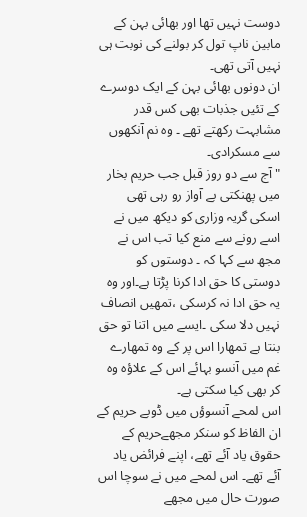دوست نہیں تھا اور بھائی بہن کے مابین ناپ تول کر بولنے کی نوبت ہی نہیں آتی تھی۔
ان دونوں بھائی بہن کے ایک دوسرے کے تئیں جذبات بھی کس قدر مشابہت رکھتے تھے ۔ وہ نم آنکھوں سے مسکرادی۔
"آج سے دو روز قبل جب حریم بخار میں پھنکتی بے آواز رو رہی تھی اسکی گریہ وزاری کو دیکھ میں نے اسے رونے سے منع کیا تب اس نے مجھ سے کہا کہ ۔ دوستوں کو دوستی کا حق ادا کرنا پڑتا ہے۔اور وہ یہ حق ادا نہ کرسکی ،تمھیں انصاف نہیں دلا سکی ۔ایسے میں اتنا تو حق بنتا ہے تمھارا اس پر کے وہ تمھارے غم میں آنسو بہائے اس کے علاؤہ وہ کر بھی کیا سکتی ہے۔
اس لمحے آنسوؤں میں ڈوبے حریم کے ان الفاظ کو سنکر مجھےحریم کے حقوق یاد آئے تھے، اپنے فرائض یاد آئے تھے۔ اس لمحے میں نے سوچا اس صورت حال میں مجھے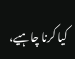کیا کرنا چاہیے،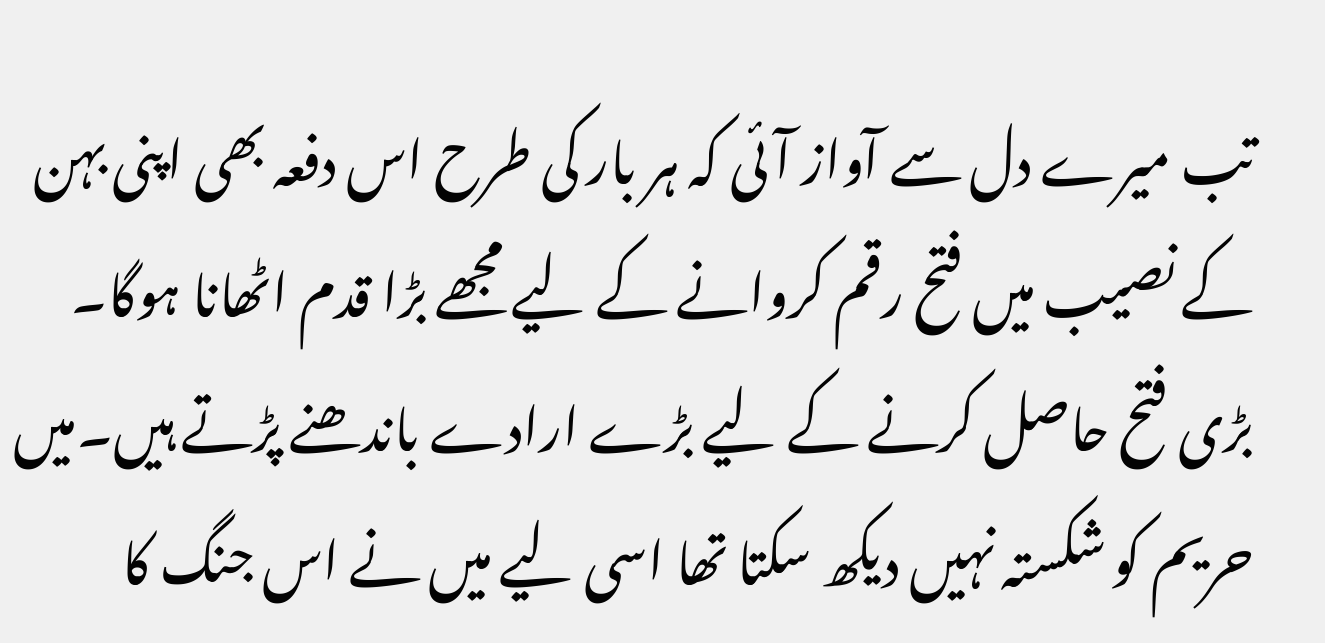تب میرے دل سے آواز آئی کہ ہر بار کی طرح اس دفعہ بھی اپنی بہن کے نصیب میں فتح رقم کروانے کے لیے مجھے بڑا قدم اٹھانا ہوگا۔ بڑی فتح حاصل کرنے کے لیے بڑے ارادے باندھنے پڑتے ہیں۔میں حریم کو شکستہ نہیں دیکھ سکتا تھا اسی لیے میں نے اس جنگ کا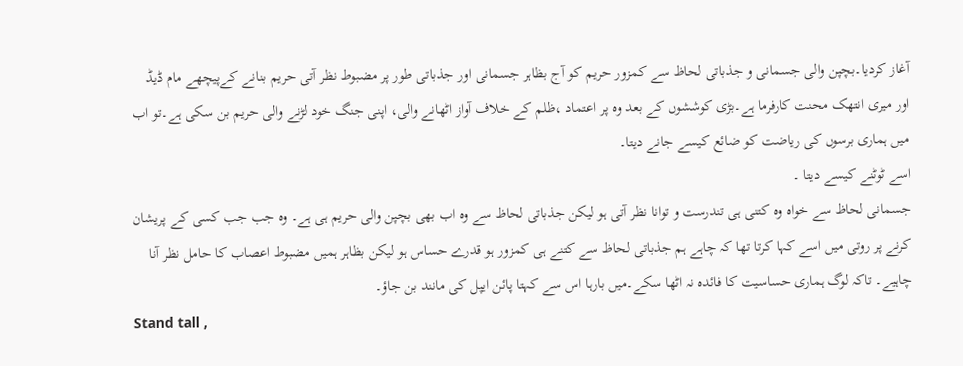آغاز کردیا۔بچپن والی جسمانی و جذباتی لحاظ سے کمزور حریم کو آج بظاہر جسمانی اور جذباتی طور پر مضبوط نظر آتی حریم بنانے کےپیچھے مام ڈیڈ اور میری انتھک محنت کارفرما ہے۔بڑی کوششوں کے بعد وہ پر اعتماد ،ظلم کے خلاف آواز اٹھانے والی، اپنی جنگ خود لڑنے والی حریم بن سکی ہے۔تو اب میں ہماری برسوں کی ریاضت کو ضائع کیسے جانے دیتا۔
اسے ٹوٹنے کیسے دیتا ۔
جسمانی لحاظ سے خواہ وہ کتنی ہی تندرست و توانا نظر آتی ہو لیکن جذباتی لحاظ سے وہ اب بھی بچپن والی حریم ہی ہے۔ وہ جب جب کسی کے پریشان کرنے پر روتی میں اسے کہا کرتا تھا کہ چاہے ہم جذباتی لحاظ سے کتنے ہی کمزور ہو قدرے حساس ہو لیکن بظاہر ہمیں مضبوط اعصاب کا حامل نظر آنا چاہیے۔ تاکہ لوگ ہماری حساسیت کا فائدہ نہ اٹھا سکے۔میں بارہا اس سے کہتا پائن ایپل کی مانند بن جاؤ۔
Stand tall ,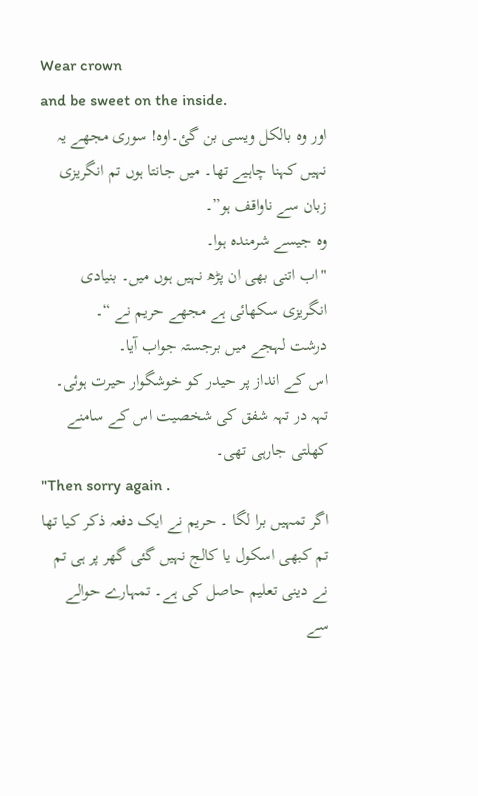Wear crown
and be sweet on the inside.
اور وہ بالکل ویسی بن گئ۔اوہ! سوری مجھے یہ نہیں کہنا چاہیے تھا۔ میں جانتا ہوں تم انگریزی زبان سے ناواقف ہو”۔
وہ جیسے شرمندہ ہوا۔
"اب اتنی بھی ان پڑھ نہیں ہوں میں۔ بنیادی انگریزی سکھائی ہے مجھے حریم نے “۔
درشت لہجے میں برجستہ جواب آیا۔
اس کے انداز پر حیدر کو خوشگوار حیرت ہوئی۔ تہہ در تہہ شفق کی شخصیت اس کے سامنے کھلتی جارہی تھی۔
"Then sorry again .
اگر تمہیں برا لگا ۔ حریم نے ایک دفعہ ذکر کیا تھا تم کبھی اسکول یا کالج نہیں گئی گھر پر ہی تم نے دینی تعلیم حاصل کی ہے۔ تمہارے حوالے سے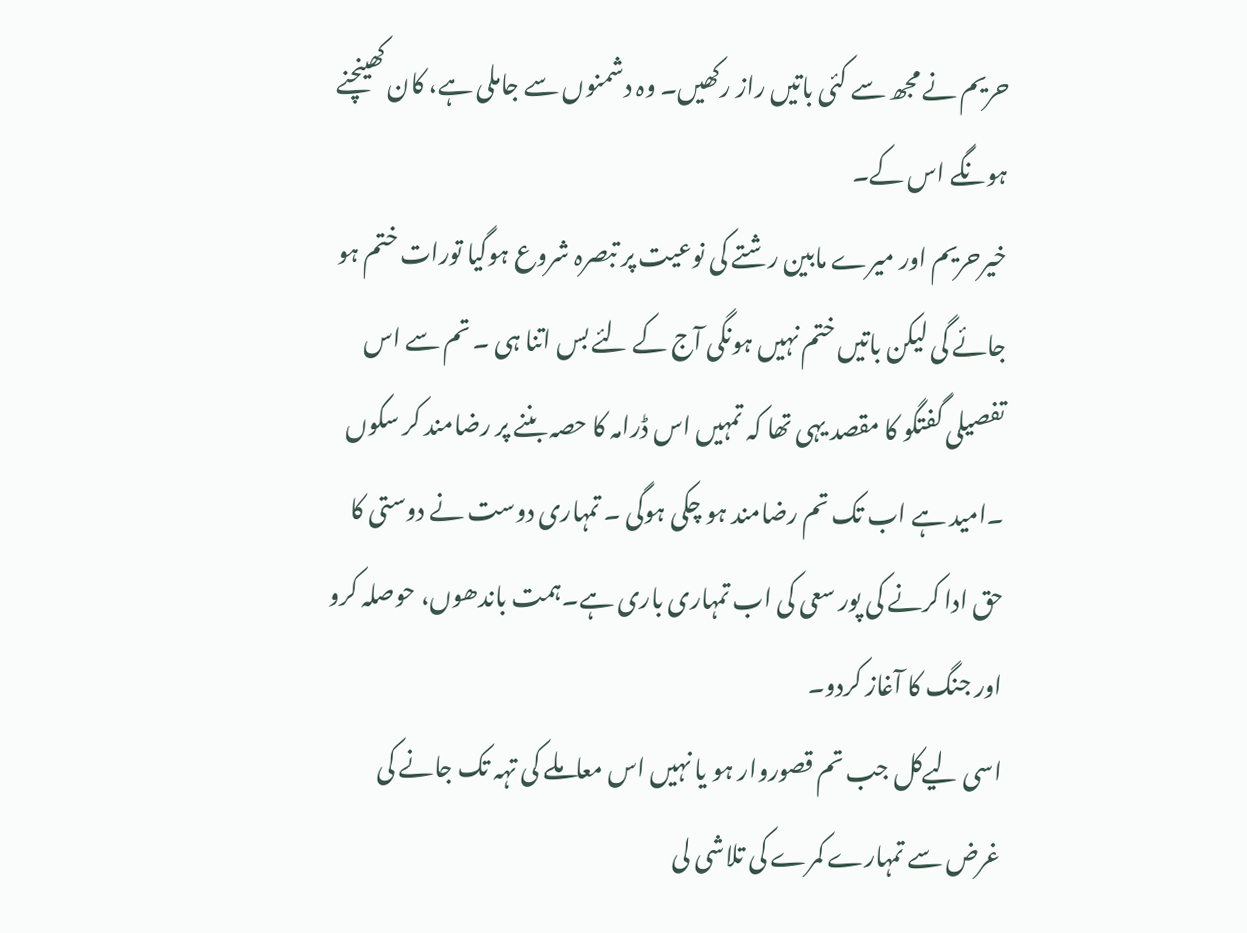حریم نے مجھ سے کئی باتیں راز رکھیں۔ وہ دشمنوں سے جاملی ہے، کان کھینچنے ہونگے اس کے۔
خیرحریم اور میرے مابین رشتے کی نوعیت پر تبصرہ شروع ہوگیا تورات ختم ہو جائے گی لیکن باتیں ختم نہیں ہونگی آج کے لئے بس اتنا ہی ۔ تم سے اس تفصیلی گفتگو کا مقصد یہی تھا کہ تمہیں اس ڈرامہ کا حصہ بننے پر رضامند کر سکوں ۔امید ہے اب تک تم رضامند ہو چکی ہوگی ۔ تمہاری دوست نے دوستی کا حق ادا کرنے کی پور سعی کی اب تمہاری باری ہے۔ہمت باندھوں، حوصلہ کرو اور جنگ کا آغاز کردو۔
اسی لیےکل جب تم قصوروار ہو یا نہیں اس معاملے کی تہہ تک جانے کی غرض سے تمہارے کمرے کی تلاشی لی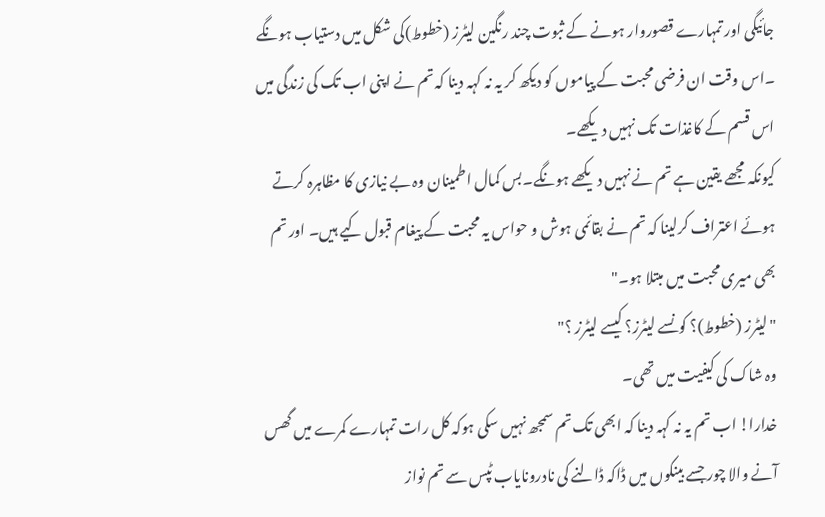جائیگی اور تمہارے قصوروار ہونے کے ثبوت چند رنگین لیٹرز (خطوط)کی شکل میں دستیاب ہونگے ۔اس وقت ان فرضی محبت کے پیاموں کو دیکھ کر یہ نہ کہہ دینا کہ تم نے اپنی اب تک کی زندگی میں اس قسم کے کاغذات تک نہیں دیکھے۔
کیونکہ مجھے یقین ہے تم نے نہیں دیکھے ہونگے۔بس کمال اطمینان وہ بے نیازی کا مظاہرہ کرتے ہوئے اعتراف کرلینا کہ تم نے بقائمی ہوش و حواس یہ محبت کے پیغام قبول کیے ہیں۔ اور تم بھی میری محبت میں مبتلا ہو۔"
"لیٹرز (خطوط)؟ کونسے لیٹرز؟ کیسے لیٹرز ؟"
وہ شاک کی کیفیت میں تھی۔
خدارا! اب تم یہ نہ کہہ دینا کہ ابھی تک تم سمجھ نہیں سکی ہوکہ کل رات تمہارے کمرے میں گھس آنے والا چور جسے بینکوں میں ڈاکہ ڈالنے کی نادرونایاب ٹپس سے تم نواز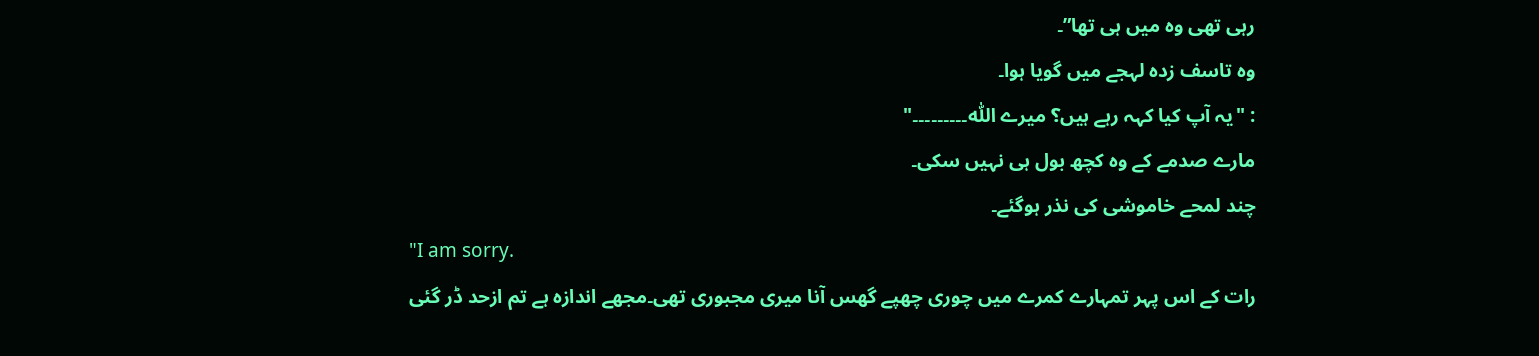رہی تھی وہ میں ہی تھا”۔
وہ تاسف زدہ لہجے میں گویا ہوا۔
: "یہ آپ کیا کہہ رہے ہیں؟ میرے اللّٰہ۔۔۔۔۔۔۔۔۔"
مارے صدمے کے وہ کچھ بول ہی نہیں سکی۔
چند لمحے خاموشی کی نذر ہوگئے۔
"I am sorry.
رات کے اس پہر تمہارے کمرے میں چوری چھپے گھس آنا میری مجبوری تھی۔مجھے اندازہ ہے تم ازحد ڈر گئی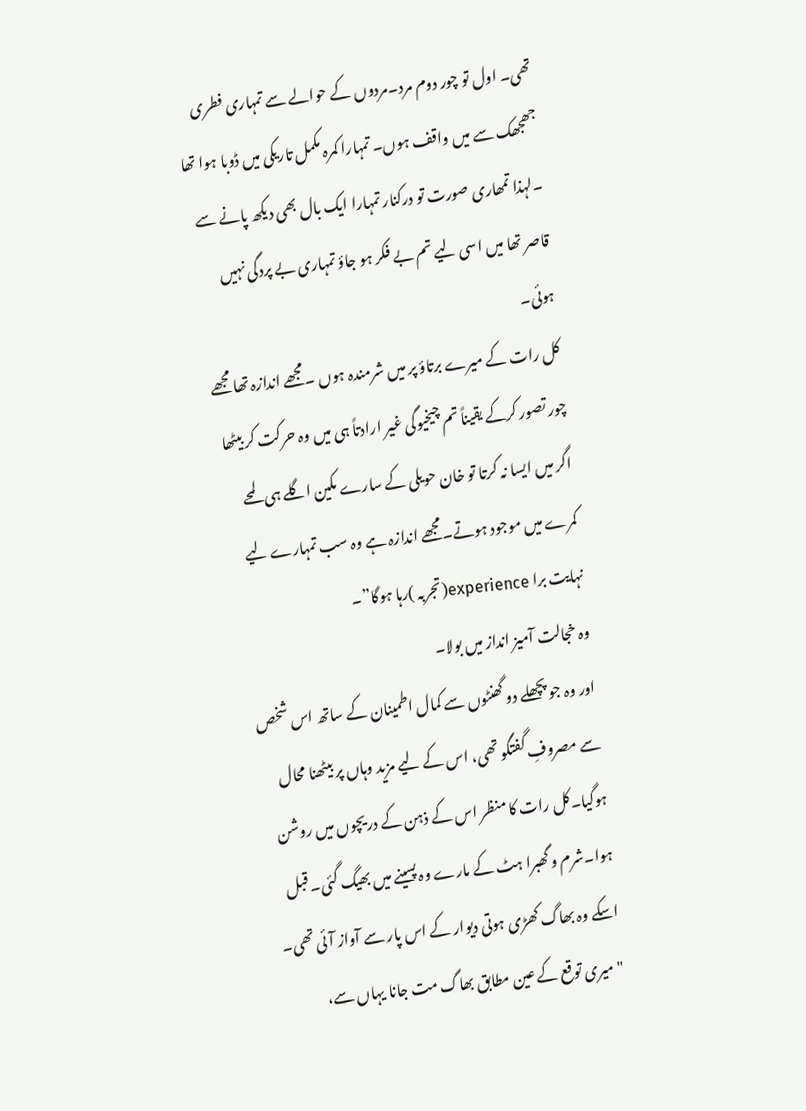تھی۔ اول تو چور دوم مرد۔مردوں کے حوالے سے تمہاری فطری جھجھک سے میں واقف ہوں۔ تمہارا کمرہ مکمل تاریکی میں ڈوبا ہوا تھا ۔لہذا تمھاری صورت تو درکنار تمہارا ایک بال بھی دیکھ پانے سے قاصر تھا میں اسی لیے تم بے فکر ہو جاؤ تمہاری بے پردگی نہیں ہوئی۔
کل رات کے میرے برتاؤ پر میں شرمندہ ہوں ۔مجھے اندازہ تھا مجھے چور تصور کرکے یقیناً تم چیخیوگی غیر ارادتاً ہی میں وہ حرکت کر بیٹھا اگر میں ایسا نہ کرتا تو خان حویلی کے سارے مکین اگلے ہی لمحے کمرے میں موجود ہوتے۔مجھے اندازہ ہے وہ سب تمہارے لیے نہایت برا experience(تجربہ )رہا ہوگا”۔
وہ خجالت آمیز انداز میں بولا۔
اور وہ جو پچھلے دو گھنٹوں سے کمال اطمینان کے ساتھ اس شخص سے مصروفِ گفتگو تھی، اس کے لیے مزید وہاں پر بیٹھنا محال ہوگیا۔کل رات کا منظر اس کے ذہن کے دریچوں میں روشن ہوا۔شرم و گھبرا ہٹ کے مارے وہ پسینے میں بھیگ گئی۔ قبل اسکے وہ بھاگ کھڑی ہوتی دیوار کے اس پار سے آواز آئی تھی۔
"میری توقع کے عین مطابق بھاگ مت جانا یہاں سے،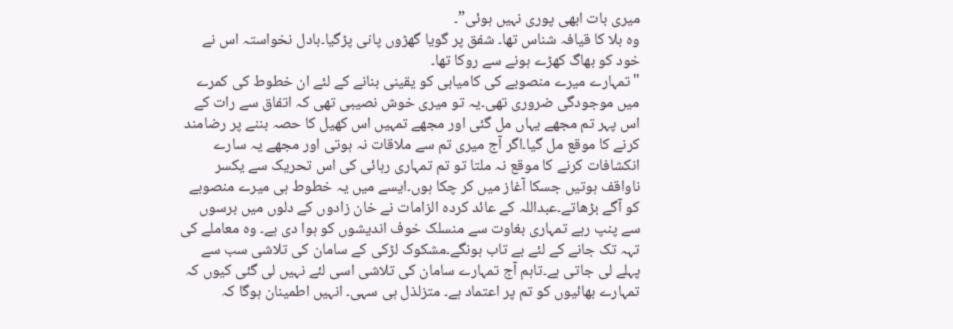میری بات ابھی پوری نہیں ہوئی”۔
وہ بلا کا قیافہ شناس تھا۔ شفق پر گویا گھڑوں پانی پڑگیا۔بادل نخواستہ اس نے خود کو بھاگ کھڑے ہونے سے روکا تھا۔
"تمہارے میرے منصوبے کی کامیابی کو یقینی بنانے کے لئے ان خطوط کی کمرے میں موجودگی ضروری تھی۔یہ تو میری خوش نصیبی تھی کہ اتفاق سے رات کے اس پہر تم مجھے یہاں مل گئی اور مجھے تمہیں اس کھیل کا حصہ بننے پر رضامند کرنے کا موقع مل گیا۔اگر آج میری تم سے ملاقات نہ ہوتی اور مجھے یہ سارے انکشافات کرنے کا موقع نہ ملتا تو تم تمہاری رہائی کی اس تحریک سے یکسر ناواقف ہوتیں جسکا آغاز میں کر چکا ہوں۔ایسے میں یہ خطوط ہی میرے منصوبے کو آگے بڑھاتے۔عبداللہ کے عائد کردہ الزامات نے خان زادوں کے دلوں میں برسوں سے پنپ رہے تمہاری بغاوت سے منسلک خوف اندیشوں کو ہوا دی ہے۔ وہ معاملے کی تہہ تک جانے کے لئے بے تاب ہونگے۔مشکوک لڑکی کے سامان کی تلاشی سب سے پہلے لی جاتی ہے۔تاہم آج تمہارے سامان کی تلاشی اسی لئے نہیں لی گئی کیوں کہ تمہارے بھائیوں کو تم پر اعتماد ہے۔ متزلذل ہی سہی۔ انہیں اطمینان ہوگا کہ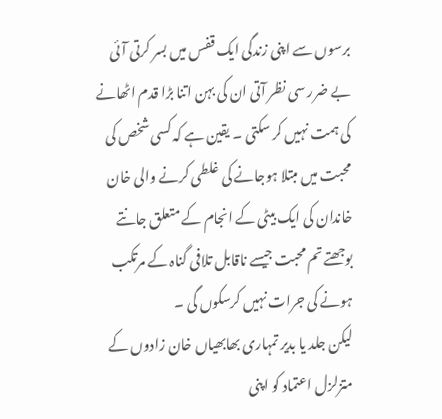برسوں سے اپنی زندگی ایک قفس میں بسر کرتی آئی بے ضرر سی نظر آتی ان کی بہن اتنا بڑا قدم اٹھانے کی ہمت نہیں کر سکتی ۔ یقین ہے کہ کسی شخص کی محبت میں مبتلا ہوجانے کی غلطی کرنے والی خان خاندان کی ایک بیٹی کے انجام کے متعلق جانتے بوجھتے تم محبت جیسے ناقابل تلافی گناہ کے مرتکب ہونے کی جرات نہیں کرسکوں گی ۔
لیکن جلد یا بدیر تمہاری بھابھیاں خان زادوں کے متزلزل اعتماد کو اپنی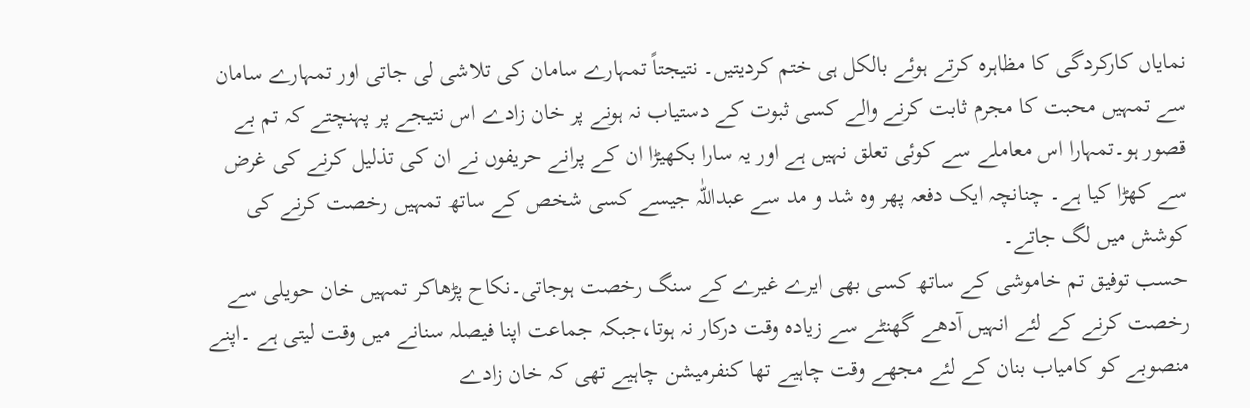نمایاں کارکردگی کا مظاہرہ کرتے ہوئے بالکل ہی ختم کردیتیں۔ نتیجتاً تمہارے سامان کی تلاشی لی جاتی اور تمہارے سامان سے تمہیں محبت کا مجرم ثابت کرنے والے کسی ثبوت کے دستیاب نہ ہونے پر خان زادے اس نتیجے پر پہنچتے کہ تم بے قصور ہو۔تمہارا اس معاملے سے کوئی تعلق نہیں ہے اور یہ سارا بکھیڑا ان کے پرانے حریفوں نے ان کی تذلیل کرنے کی غرض سے کھڑا کیا ہے۔ چنانچہ ایک دفعہ پھر وہ شد و مد سے عبداللّٰہ جیسے کسی شخص کے ساتھ تمہیں رخصت کرنے کی کوشش میں لگ جاتے۔
حسب توفیق تم خاموشی کے ساتھ کسی بھی ایرے غیرے کے سنگ رخصت ہوجاتی۔نکاح پڑھاکر تمہیں خان حویلی سے رخصت کرنے کے لئے انہیں آدھے گھنٹے سے زیادہ وقت درکار نہ ہوتا،جبکہ جماعت اپنا فیصلہ سنانے میں وقت لیتی ہے ۔اپنے منصوبے کو کامیاب بنان کے لئے مجھے وقت چاہیے تھا کنفرمیشن چاہیے تھی کہ خان زادے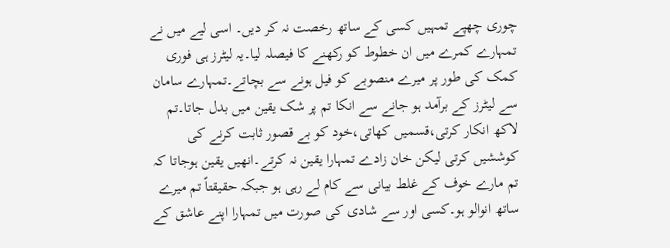چوری چھپے تمہیں کسی کے ساتھ رخصت نہ کر دیں۔ اسی لیے میں نے تمہارے کمرے میں ان خطوط کو رکھنے کا فیصلہ لیا۔یہ لیٹرز ہی فوری کمک کی طور پر میرے منصوبے کو فیل ہونے سے بچاتے۔تمہارے سامان سے لیٹرز کے برآمد ہو جانے سے انکا تم پر شک یقین میں بدل جاتا۔تم لاکھ انکار کرتی،قسمیں کھاتی،خود کو بے قصور ثابت کرنے کی کوششیں کرتی لیکن خان زادے تمہارا یقین نہ کرتے۔انھیں یقین ہوجاتا کہ تم مارے خوف کے غلط بیانی سے کام لے رہی ہو جبکہ حقیقتاً تم میرے ساتھ انوالو ہو۔کسی اور سے شادی کی صورت میں تمہارا اپنے عاشق کے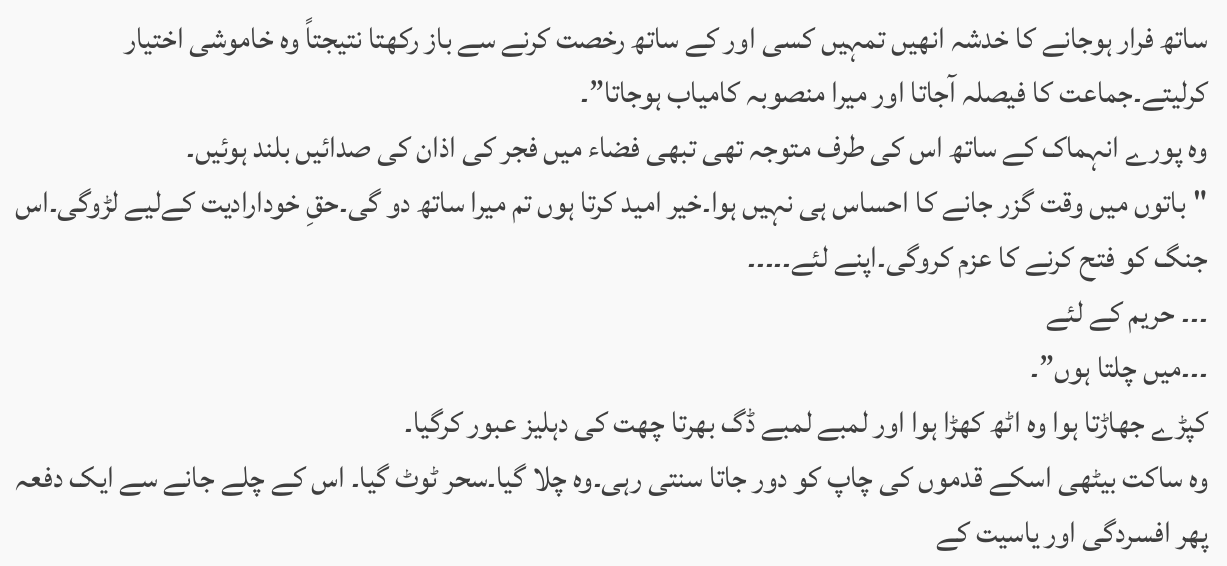ساتھ فرار ہوجانے کا خدشہ انھیں تمہیں کسی اور کے ساتھ رخصت کرنے سے باز رکھتا نتیجتاً وہ خاموشی اختیار کرلیتے۔جماعت کا فیصلہ آجاتا اور میرا منصوبہ کامیاب ہوجاتا”۔
وہ پورے انہماک کے ساتھ اس کی طرف متوجہ تھی تبھی فضاء میں فجر کی اذان کی صدائیں بلند ہوئیں۔
"باتوں میں وقت گزر جانے کا احساس ہی نہیں ہوا۔خیر امید کرتا ہوں تم میرا ساتھ دو گی۔حقِ خودارادیت کےلیے لڑوگی۔اس جنگ کو فتح کرنے کا عزم کروگی۔اپنے لئے۔۔۔۔۔
۔۔۔ حریم کے لئے
۔۔۔میں چلتا ہوں”۔
کپڑے جھاڑتا ہوا وہ اٹھ کھڑا ہوا اور لمبے لمبے ڈگ بھرتا چھت کی دہلیز عبور کرگیا۔
وہ ساکت بیٹھی اسکے قدموں کی چاپ کو دور جاتا سنتی رہی۔وہ چلا گیا۔سحر ٹوٹ گیا۔ اس کے چلے جانے سے ایک دفعہ پھر افسردگی اور یاسیت کے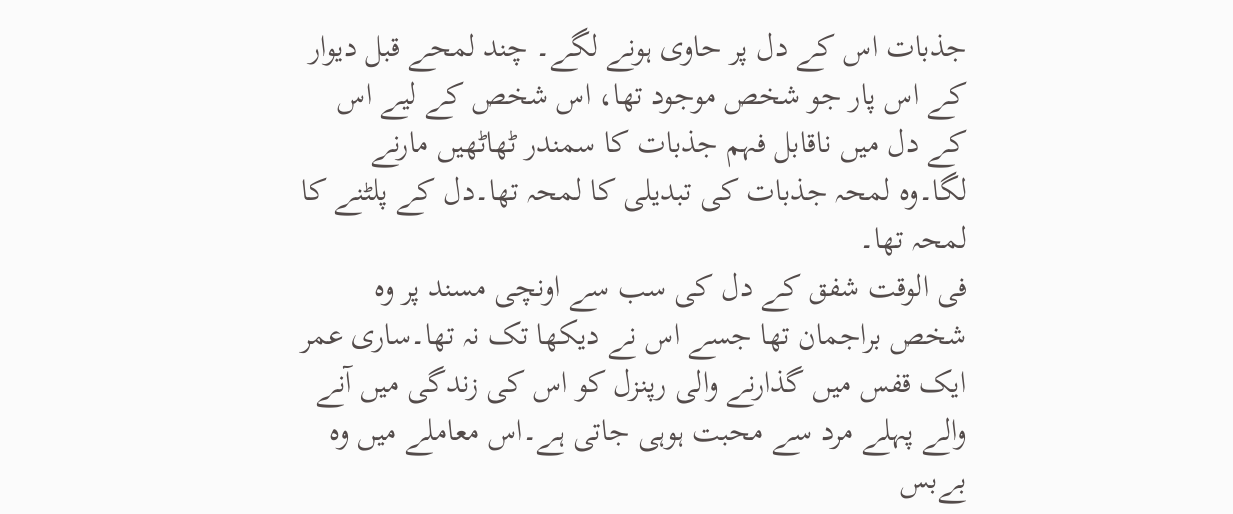جذبات اس کے دل پر حاوی ہونے لگے۔ چند لمحے قبل دیوار کے اس پار جو شخص موجود تھا، اس شخص کے لیے اس کے دل میں ناقابل فہم جذبات کا سمندر ٹھاٹھیں مارنے لگا۔وہ لمحہ جذبات کی تبدیلی کا لمحہ تھا۔دل کے پلٹنے کا لمحہ تھا۔
فی الوقت شفق کے دل کی سب سے اونچی مسند پر وہ شخص براجمان تھا جسے اس نے دیکھا تک نہ تھا۔ساری عمر ایک قفس میں گذارنے والی رپنزل کو اس کی زندگی میں آنے والے پہلے مرد سے محبت ہوہی جاتی ہے۔اس معاملے میں وہ بےبس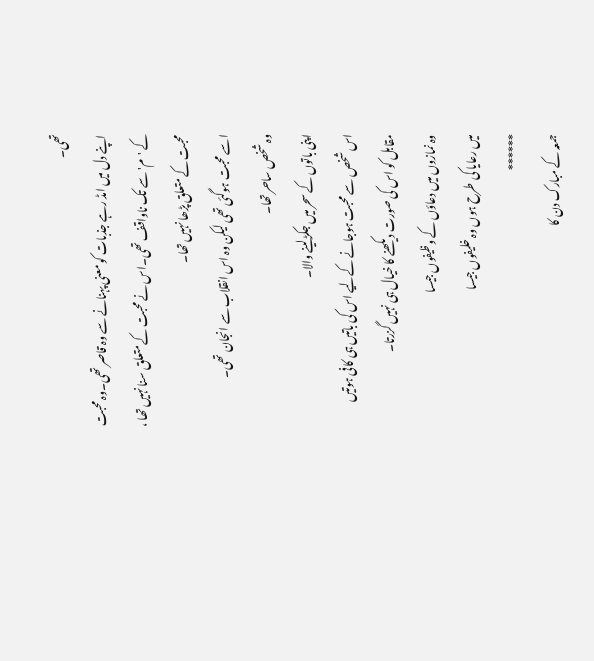تھی۔
اپنے دل میں امڈ رہے جذبات کو معنی پہنانے سے وہ قاصر تھی۔وہ محبت کے 'م' سے تک ناواقف تھی۔اس نے محبت کے متعلق سنا نہیں تھا ، محبت کے متعلق پڑھا نہیں تھا۔
اسے محبت ہوگئی تھی لیکن وہ اس انقلاب سے انجان تھی۔
وہ شخص ساحر تھا۔
اپنی باتوں کے سحر میں جکڑلینے والا۔
اس شخص سے محبت ہوجانے کےلیے اس کی باتیں ہی کافی ہوتیں مقابل کو اس کی صورت دیکھنے کا خیال ہی نہیں گزرتا۔
وہ نمازوں میں دعاؤں کے وظیفوں جیسا
میں رعایا کی طرح ہوں وہ خلیفوں جیسا
******
جمعہ کے مبارک دن کا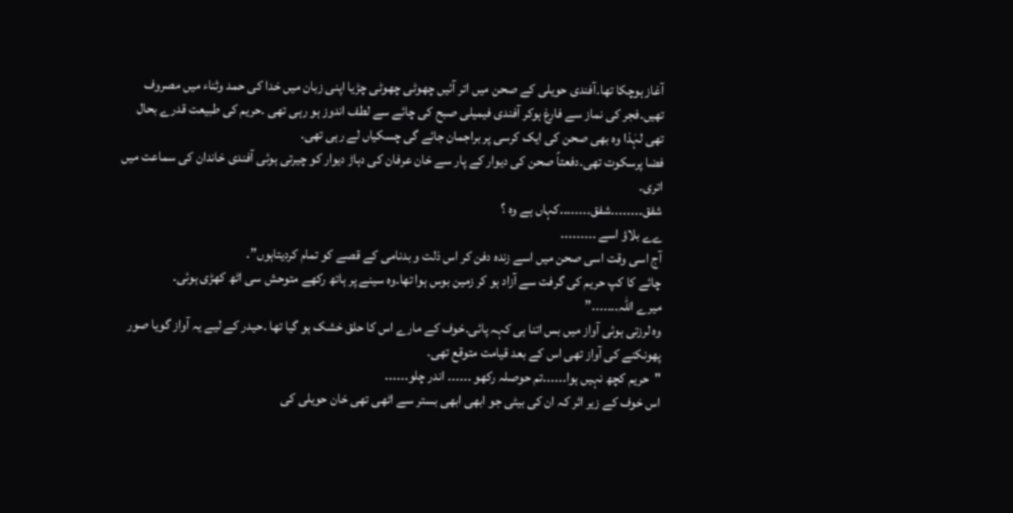آغاز ہوچکا تھا۔آفندی حویلی کے صحن میں اتر آئیں چھوٹی چھوٹی چڑیا اپنی زبان میں خدا کی حمد وثناء میں مصروف تھیں۔فجر کی نماز سے فارغ ہوکر آفندی فیمیلی صبح کی چائے سے لطف اندوز ہو رہی تھی ۔حریم کی طبیعت قدرے بحال تھی لہٰذا وہ بھی صحن کی ایک کرسی پر براجمان جائے گی چسکیاں لے رہی تھی۔
فضا پرسکوت تھی۔دفعتاً صحن کی دیوار کے پار سے خان عرفان کی دہاڑ دیوار کو چیرتی ہوئی آفندی خاندان کی سماعت میں اتری۔
شفق۔۔۔۔۔۔۔۔شفق۔۔۔۔۔۔۔۔کہاں ہے وہ ؟
ےے بلاؤ اسے ۔۔۔۔۔۔۔۔۔
آج اسی وقت اسی صحن میں اسے زندہ دفن کر اس ذلت و بدنامی کے قصے کو تمام کردیتاہوں”۔
چائے کا کپ حریم کی گرفت سے آزاد ہو کر زمین بوس ہوا تھا۔وہ سینے پر ہاتھ رکھے متوحش سی اٹھ کھڑی ہوئی۔
میرے اللّٰہ۔۔۔۔۔۔۔”
وہ لرزتی ہوئی آواز میں بس اتنا ہی کہہ پائی۔خوف کے مارے اس کا حلق خشک ہو گیا تھا ۔حیدر کے لیے یہ آواز گویا صور پھونکنے کی آواز تھی اس کے بعد قیامت متوقع تھی۔
"حریم کچھ نہیں ہوا۔۔۔۔۔۔تم حوصلہ رکھو ۔۔۔۔۔۔ اندر چلو۔۔۔۔۔۔
اس خوف کے زیر اثر کہ ان کی بیٹی جو ابھی ابھی بستر سے اٹھی تھی خان حویلی کی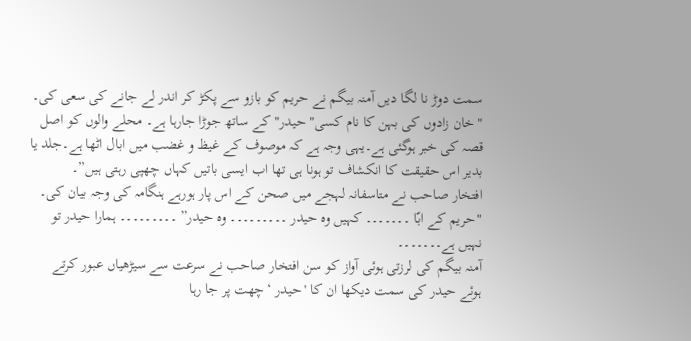سمت دوڑ نا لگا دیں آمنہ بیگم نے حریم کو بازو سے پکڑ کر اندر لے جانے کی سعی کی۔
"خان زادوں کی بہن کا نام کسی" حیدر" کے ساتھ جوڑا جارہا ہے۔ محلے والوں کو اصل قصہ کی خبر ہوگئی ہے۔یہی وجہ ہے کہ موصوف کے غیظ و غضب میں ابال اٹھا ہے۔جلد یا بدیر اس حقیقت کا انکشاف تو ہونا ہی تھا اب ایسی باتیں کہاں چھپی رہتی ہیں”۔
افتخار صاحب نے متاسفانہ لہجے میں صحن کے اس پار ہورہے ہنگامہ کی وجہ بیان کی۔
"حریم کے ابّا ۔۔۔۔۔۔۔ کہیں وہ حیدر ۔۔۔۔۔۔۔۔۔ وہ حیدر” ۔۔۔۔۔۔۔۔۔ ہمارا حیدر تو نہیں ہے۔۔۔۔۔۔۔
آمنہ بیگم کی لرزتی ہوئی آواز کو سن افتخار صاحب نے سرعت سے سیڑھیاں عبور کرتے ہوئے حیدر کی سمت دیکھا ان کا 'حیدر ‘چھت پر جا رہا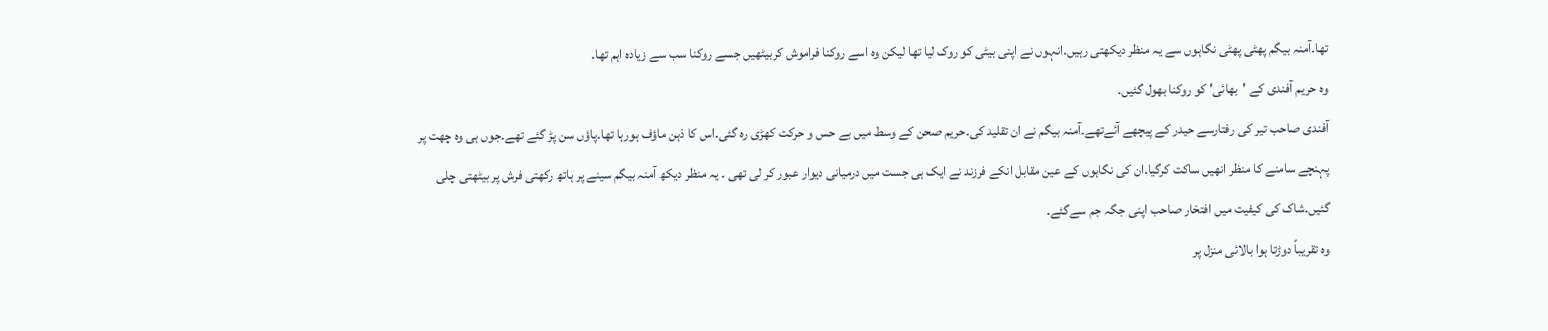تھا۔آمنہ بیگم پھٹی پھٹی نگاہوں سے یہ منظر دیکھتی رہیں۔انہوں نے اپنی بیٹی کو روک لیا تھا لیکن وہ اسے روکنا فراموش کربیٹھیں جسے روکنا سب سے زیادہ اہم تھا۔
وہ حریم آفندی کے 'بھائی' کو روکنا بھول گئیں۔
آفندی صاحب تیر کی رفتارسے حیدر کے پیچھے آئےتھے۔آمنہ بیگم نے ان تقلید کی۔حریم صحن کے وسط میں بے حس و حرکت کھڑی رہ گئی۔اس کا ذہن ماؤف ہورہا تھا۔پاؤں سن پڑ گئے تھے۔جوں ہی وہ چھت پر پہنچے سامنے کا منظر انھیں ساکت کرگیا۔ان کی نگاہوں کے عین مقابل انکے فرزند نے ایک ہی جست میں درمیانی دیوار عبور کر لی تھی ۔ یہ منظر دیکھ آمنہ بیگم سینے پر ہاتھ رکھتی فرش پر بیٹھتی چلی گئیں۔شاک کی کیفیت میں افتخار صاحب اپنی جگہ جم سےگئے۔
وہ تقریباً دوڑتا ہوا بالائی منزل پر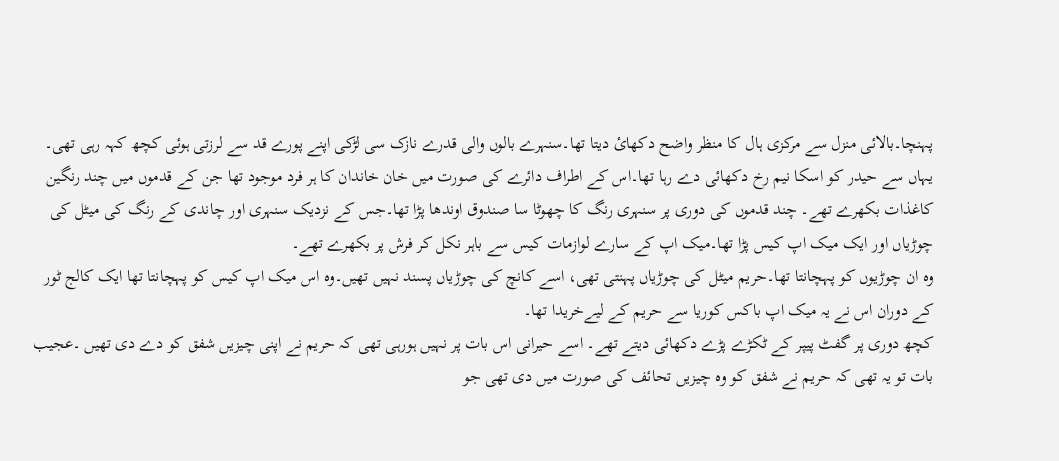پہنچا۔بالائی منزل سے مرکزی ہال کا منظر واضح دکھائ دیتا تھا۔سنہرے بالوں والی قدرے نازک سی لڑکی اپنے پورے قد سے لرزتی ہوئی کچھ کہہ رہی تھی۔ یہاں سے حیدر کو اسکا نیم رخ دکھائی دے رہا تھا۔اس کے اطراف دائرے کی صورت میں خان خاندان کا ہر فرد موجود تھا جن کے قدموں میں چند رنگین کاغذات بکھرے تھے۔ چند قدموں کی دوری پر سنہری رنگ کا چھوٹا سا صندوق اوندھا پڑا تھا۔جس کے نزدیک سنہری اور چاندی کے رنگ کی میٹل کی چوڑیاں اور ایک میک اپ کیس پڑا تھا۔میک اپ کے سارے لوازمات کیس سے باہر نکل کر فرش پر بکھرے تھے۔
وہ ان چوڑیوں کو پہچانتا تھا۔حریم میٹل کی چوڑیاں پہنتی تھی، اسے کانچ کی چوڑیاں پسند نہیں تھیں۔وہ اس میک اپ کیس کو پہچانتا تھا ایک کالج ٹور کے دوران اس نے یہ میک اپ باکس کوریا سے حریم کے لیےخریدا تھا۔
کچھ دوری پر گفٹ پیپر کے ٹکڑے پڑے دکھائی دیتے تھے۔ اسے حیرانی اس بات پر نہیں ہورہی تھی کہ حریم نے اپنی چیزیں شفق کو دے دی تھیں ۔عجیب بات تو یہ تھی کہ حریم نے شفق کو وہ چیزیں تحائف کی صورت میں دی تھی جو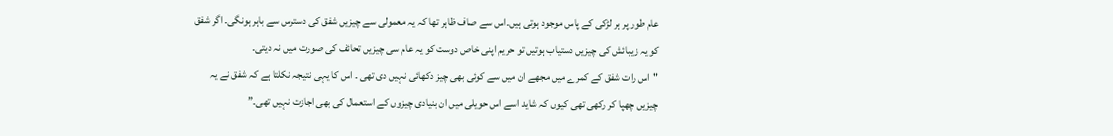عام طور پر ہر لڑکی کے پاس موجود ہوتی ہیں۔اس سے صاف ظاہر تھا کہ یہ معمولی سے چیزیں شفق کی دسترس سے باہر ہونگی۔ اگر شفق کو یہ زیبائش کی چیزیں دستیاب ہوتیں تو حریم اپنی خاص دوست کو یہ عام سی چیزیں تحائف کی صورت میں نہ دیتی۔
"اس رات شفق کے کمرے میں مجھے ان میں سے کوئی بھی چیز دکھائی نہیں دی تھی ۔ اس کا یہی نتیجہ نکلتا ہے کہ شفق نے یہ چیزیں چھپا کر رکھی تھی کیوں کہ شاید اسے اس حویلی میں ان بنیادی چیزوں کے استعمال کی بھی اجازت نہیں تھی۔”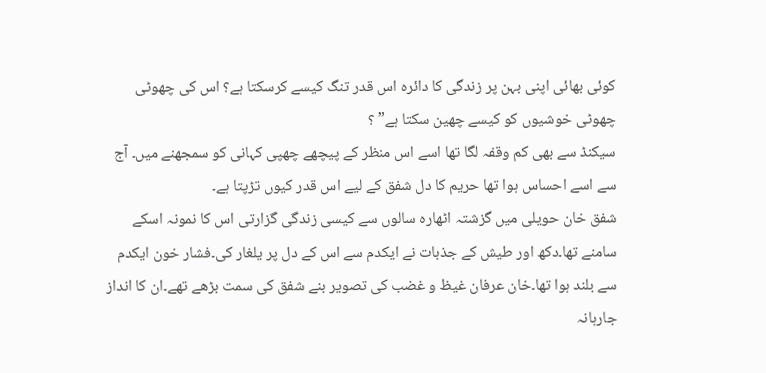کوئی بھائی اپنی بہن پر زندگی کا دائرہ اس قدر تنگ کیسے کرسکتا ہے؟ اس کی چھوٹی چھوٹی خوشیوں کو کیسے چھین سکتا ہے” ؟
سیکنڈ سے بھی کم وقفہ لگا تھا اسے اس منظر کے پیچھے چھپی کہانی کو سمجھنے میں۔ آج سے اسے احساس ہوا تھا حریم کا دل شفق کے لیے اس قدر کیوں تڑپتا ہے۔
شفق خان حویلی میں گزشتہ اٹھارہ سالوں سے کیسی زندگی گزارتی اس کا نمونہ اسکے سامنے تھا۔دکھ اور طیش کے جذبات نے ایکدم سے اس کے دل پر یلغار کی۔فشار خون ایکدم سے بلند ہوا تھا۔خان عرفان غیظ و غضب کی تصویر بنے شفق کی سمت بڑھے تھے۔ان کا انداز جارہانہ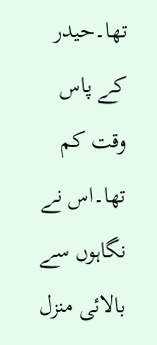تھا۔حیدر کے پاس وقت کم تھا۔اس نے نگاہوں سے بالائی منزل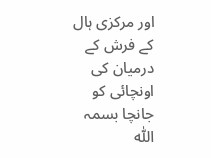اور مرکزی ہال کے فرش کے درمیان کی اونچائی کو جانچا بسمہ اللّٰہ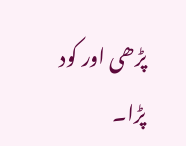پڑھی اور کود پڑا۔